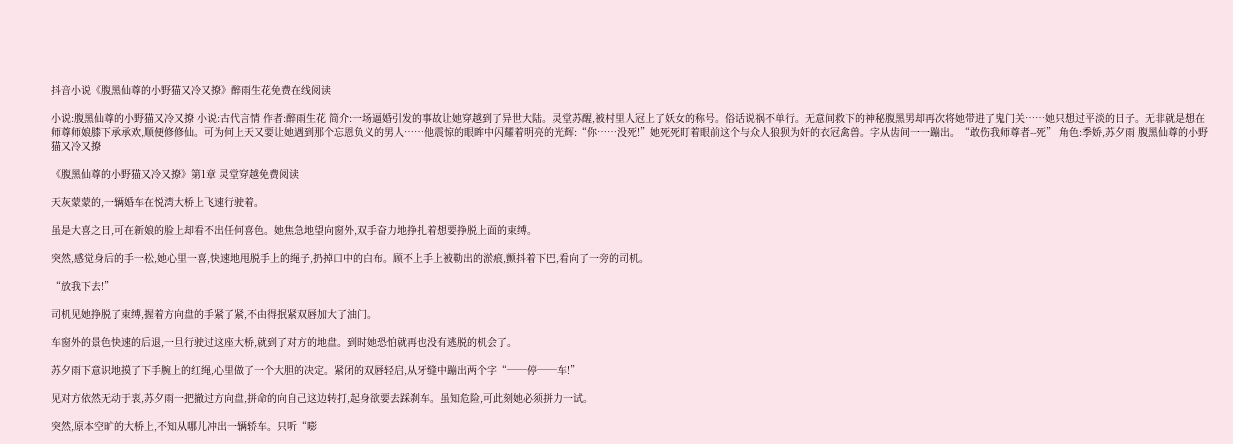抖音小说《腹黑仙尊的小野猫又冷又撩》醉雨生花免费在线阅读

小说:腹黑仙尊的小野猫又冷又撩 小说:古代言情 作者:醉雨生花 简介:一场逼婚引发的事故让她穿越到了异世大陆。灵堂苏醒,被村里人冠上了妖女的称号。俗话说祸不单行。无意间救下的神秘腹黑男却再次将她带进了鬼门关……她只想过平淡的日子。无非就是想在师尊师娘膝下承承欢,顺便修修仙。可为何上天又要让她遇到那个忘恩负义的男人……他震惊的眼眸中闪耀着明亮的光辉:“你……没死!”她死死盯着眼前这个与众人狼狈为奸的衣冠禽兽。字从齿间一一蹦出。“敢伤我师尊者--死” 角色:季娇,苏夕雨 腹黑仙尊的小野猫又冷又撩

《腹黑仙尊的小野猫又冷又撩》第1章 灵堂穿越免费阅读

天灰蒙蒙的,一辆婚车在悦湾大桥上飞速行驶着。

虽是大喜之日,可在新娘的脸上却看不出任何喜色。她焦急地望向窗外,双手奋力地挣扎着想要挣脱上面的束缚。

突然,感觉身后的手一松,她心里一喜,快速地甩脱手上的绳子,扔掉口中的白布。顾不上手上被勒出的淤痕,颤抖着下巴,看向了一旁的司机。

“放我下去!”

司机见她挣脱了束缚,握着方向盘的手紧了紧,不由得抿紧双唇加大了油门。

车窗外的景色快速的后退,一旦行驶过这座大桥,就到了对方的地盘。到时她恐怕就再也没有逃脱的机会了。

苏夕雨下意识地摸了下手腕上的红绳,心里做了一个大胆的决定。紧闭的双唇轻启,从牙缝中蹦出两个字“──停──车!”

见对方依然无动于衷,苏夕雨一把撤过方向盘,拼命的向自己这边转打,起身欲要去踩刹车。虽知危险,可此刻她必须拼力一试。

突然,原本空旷的大桥上,不知从哪儿冲出一辆轿车。只听“嘭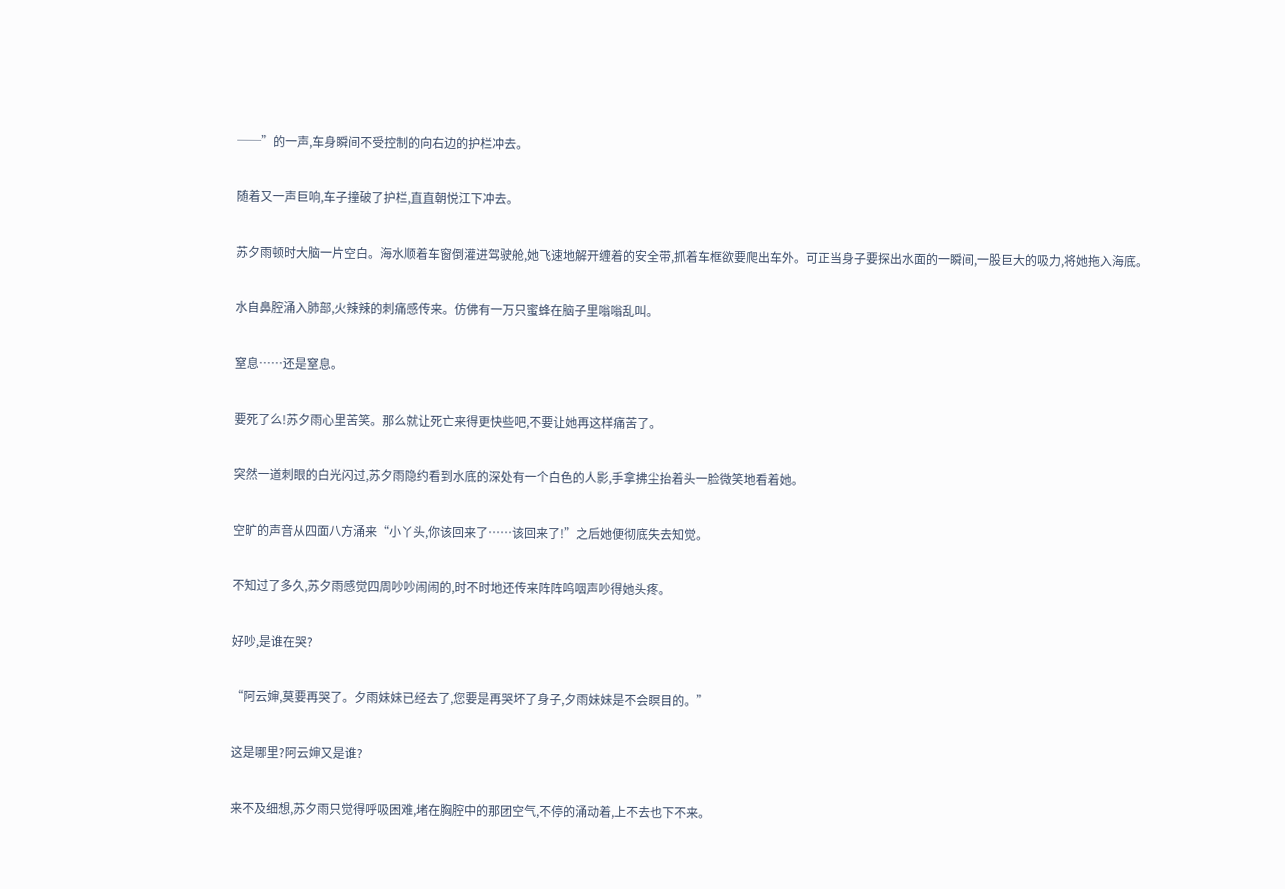──”的一声,车身瞬间不受控制的向右边的护栏冲去。

随着又一声巨响,车子撞破了护栏,直直朝悦江下冲去。

苏夕雨顿时大脑一片空白。海水顺着车窗倒灌进驾驶舱,她飞速地解开缠着的安全带,抓着车框欲要爬出车外。可正当身子要探出水面的一瞬间,一股巨大的吸力,将她拖入海底。

水自鼻腔涌入肺部,火辣辣的刺痛感传来。仿佛有一万只蜜蜂在脑子里嗡嗡乱叫。

窒息……还是窒息。

要死了么!苏夕雨心里苦笑。那么就让死亡来得更快些吧,不要让她再这样痛苦了。

突然一道刺眼的白光闪过,苏夕雨隐约看到水底的深处有一个白色的人影,手拿拂尘抬着头一脸微笑地看着她。

空旷的声音从四面八方涌来“小丫头,你该回来了……该回来了!”之后她便彻底失去知觉。

不知过了多久,苏夕雨感觉四周吵吵闹闹的,时不时地还传来阵阵呜咽声吵得她头疼。

好吵,是谁在哭?

“阿云婶,莫要再哭了。夕雨妹妹已经去了,您要是再哭坏了身子,夕雨妹妹是不会瞑目的。”

这是哪里?阿云婶又是谁?

来不及细想,苏夕雨只觉得呼吸困难,堵在胸腔中的那团空气,不停的涌动着,上不去也下不来。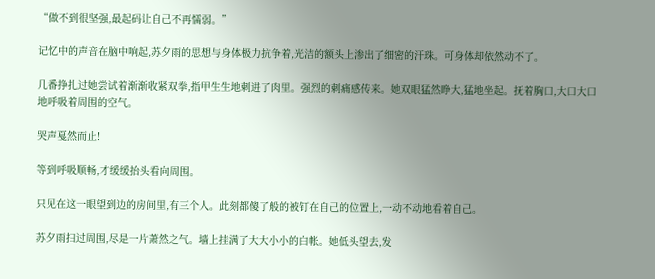“做不到很坚强,最起码让自己不再懦弱。”

记忆中的声音在脑中响起,苏夕雨的思想与身体极力抗争着,光洁的额头上渗出了细密的汗珠。可身体却依然动不了。

几番挣扎过她尝试着渐渐收紧双拳,指甲生生地刺进了肉里。强烈的刺痛感传来。她双眼猛然睁大,猛地坐起。抚着胸口,大口大口地呼吸着周围的空气。

哭声戛然而止!

等到呼吸顺畅,才缓缓抬头看向周围。

只见在这一眼望到边的房间里,有三个人。此刻都傻了般的被钉在自己的位置上,一动不动地看着自己。

苏夕雨扫过周围,尽是一片萧然之气。墙上挂满了大大小小的白帐。她低头望去,发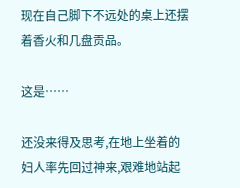现在自己脚下不远处的桌上还摆着香火和几盘贡品。

这是……

还没来得及思考,在地上坐着的妇人率先回过神来,艰难地站起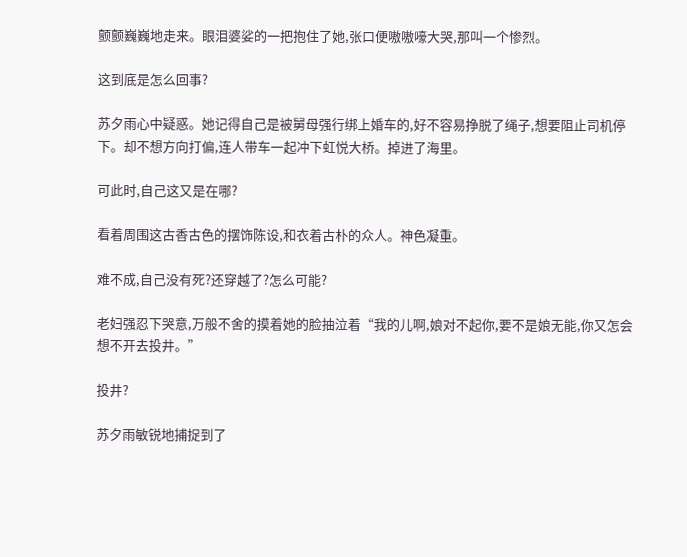颤颤巍巍地走来。眼泪婆娑的一把抱住了她,张口便嗷嗷嚎大哭,那叫一个惨烈。

这到底是怎么回事?

苏夕雨心中疑惑。她记得自己是被舅母强行绑上婚车的,好不容易挣脱了绳子,想要阻止司机停下。却不想方向打偏,连人带车一起冲下虹悦大桥。掉进了海里。

可此时,自己这又是在哪?

看着周围这古香古色的摆饰陈设,和衣着古朴的众人。神色凝重。

难不成,自己没有死?还穿越了?怎么可能?

老妇强忍下哭意,万般不舍的摸着她的脸抽泣着“我的儿啊,娘对不起你,要不是娘无能,你又怎会想不开去投井。”

投井?

苏夕雨敏锐地捕捉到了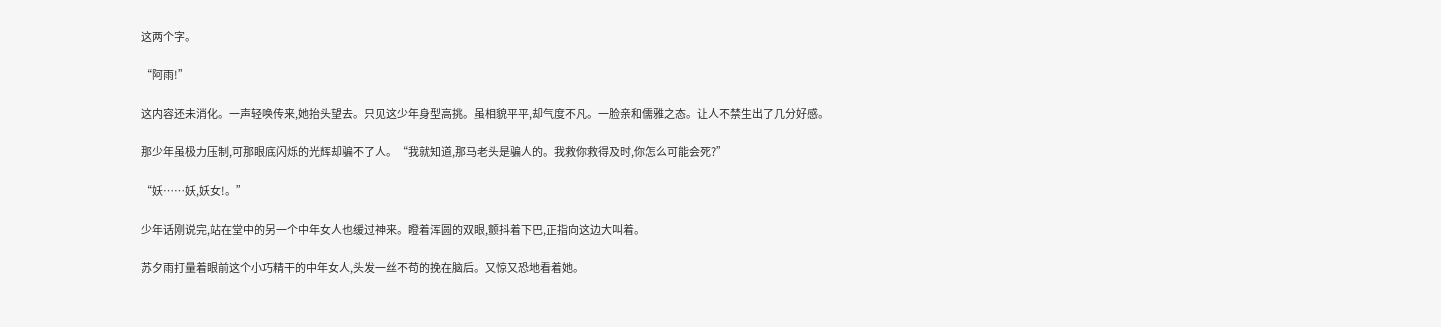这两个字。

“阿雨!”

这内容还未消化。一声轻唤传来,她抬头望去。只见这少年身型高挑。虽相貌平平,却气度不凡。一脸亲和儒雅之态。让人不禁生出了几分好感。

那少年虽极力压制,可那眼底闪烁的光辉却骗不了人。“我就知道,那马老头是骗人的。我救你救得及时,你怎么可能会死?”

“妖……妖,妖女!。”

少年话刚说完,站在堂中的另一个中年女人也缓过神来。瞪着浑圆的双眼,颤抖着下巴,正指向这边大叫着。

苏夕雨打量着眼前这个小巧精干的中年女人,头发一丝不苟的挽在脑后。又惊又恐地看着她。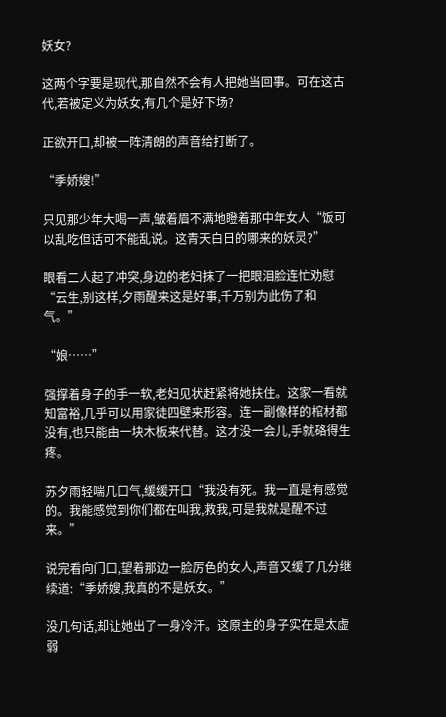妖女?

这两个字要是现代,那自然不会有人把她当回事。可在这古代,若被定义为妖女,有几个是好下场?

正欲开口,却被一阵清朗的声音给打断了。

“季娇嫂!”

只见那少年大喝一声,皱着眉不满地瞪着那中年女人“饭可以乱吃但话可不能乱说。这青天白日的哪来的妖灵?”

眼看二人起了冲突,身边的老妇抹了一把眼泪脸连忙劝慰“云生,别这样,夕雨醒来这是好事,千万别为此伤了和气。”

“娘……”

强撑着身子的手一软,老妇见状赶紧将她扶住。这家一看就知富裕,几乎可以用家徒四壁来形容。连一副像样的棺材都没有,也只能由一块木板来代替。这才没一会儿,手就硌得生疼。

苏夕雨轻喘几口气,缓缓开口“我没有死。我一直是有感觉的。我能感觉到你们都在叫我,救我,可是我就是醒不过来。”

说完看向门口,望着那边一脸厉色的女人,声音又缓了几分继续道:“季娇嫂,我真的不是妖女。”

没几句话,却让她出了一身冷汗。这原主的身子实在是太虚弱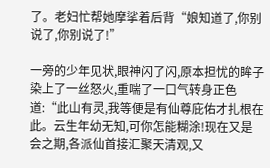了。老妇忙帮她摩挲着后背“娘知道了,你别说了,你别说了!”

一旁的少年见状,眼神闪了闪,原本担忧的眸子染上了一丝怒火,重喘了一口气转身正色道:“此山有灵,我等便是有仙尊庇佑才扎根在此。云生年幼无知,可你怎能糊涂!现在又是会之期,各派仙首接汇聚天清观,又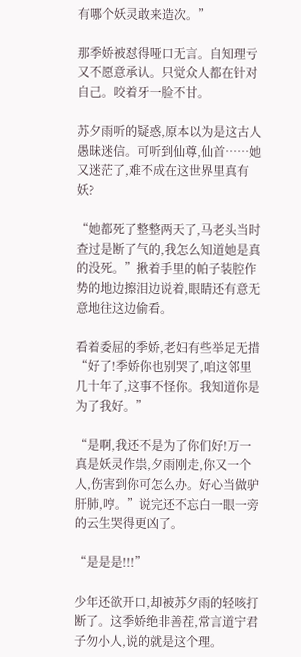有哪个妖灵敢来造次。”

那季娇被怼得哑口无言。自知理亏又不愿意承认。只觉众人都在针对自己。咬着牙一脸不甘。

苏夕雨听的疑惑,原本以为是这古人愚昧迷信。可听到仙尊,仙首……她又迷茫了,难不成在这世界里真有妖?

“她都死了整整两天了,马老头当时查过是断了气的,我怎么知道她是真的没死。”揪着手里的帕子装腔作势的地边擦泪边说着,眼睛还有意无意地往这边偷看。

看着委屈的季娇,老妇有些举足无措“好了!季娇你也别哭了,咱这邻里几十年了,这事不怪你。我知道你是为了我好。”

“是啊,我还不是为了你们好!万一真是妖灵作祟,夕雨刚走,你又一个人,伤害到你可怎么办。好心当做驴肝肺,哼。”说完还不忘白一眼一旁的云生哭得更凶了。

“是是是!!!”

少年还欲开口,却被苏夕雨的轻咳打断了。这季娇绝非善茬,常言道宁君子勿小人,说的就是这个理。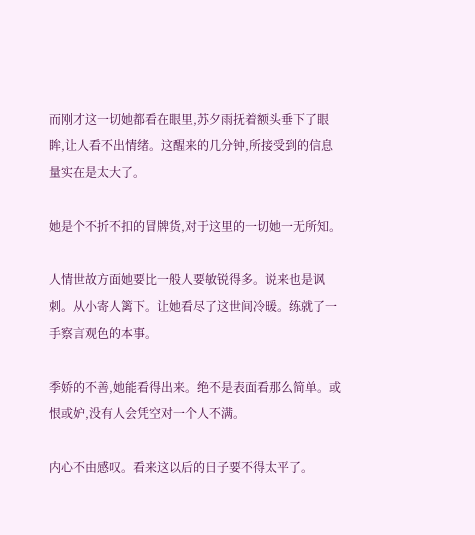而刚才这一切她都看在眼里,苏夕雨抚着额头垂下了眼眸,让人看不出情绪。这醒来的几分钟,所接受到的信息量实在是太大了。

她是个不折不扣的冒牌货,对于这里的一切她一无所知。

人情世故方面她要比一般人要敏锐得多。说来也是讽刺。从小寄人篱下。让她看尽了这世间冷暖。练就了一手察言观色的本事。

季娇的不善,她能看得出来。绝不是表面看那么简单。或恨或妒,没有人会凭空对一个人不满。

内心不由感叹。看来这以后的日子要不得太平了。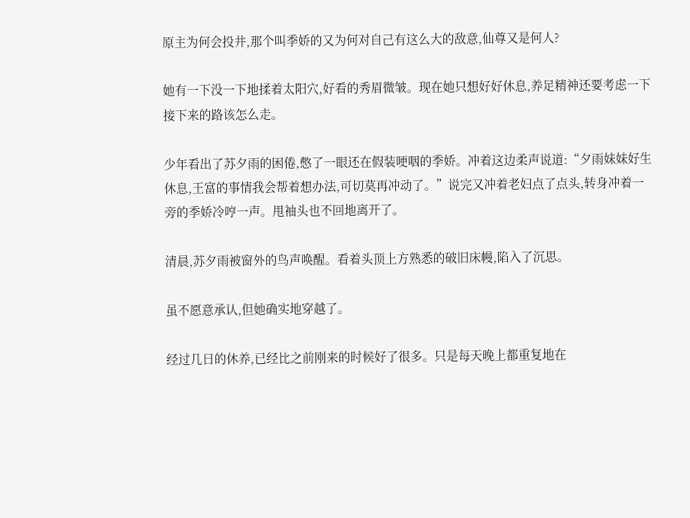原主为何会投井,那个叫季娇的又为何对自己有这么大的敌意,仙尊又是何人?

她有一下没一下地揉着太阳穴,好看的秀眉微皱。现在她只想好好休息,养足精神还要考虑一下接下来的路该怎么走。

少年看出了苏夕雨的困倦,憋了一眼还在假装哽咽的季娇。冲着这边柔声说道:“夕雨妹妹好生休息,王富的事情我会帮着想办法,可切莫再冲动了。”说完又冲着老妇点了点头,转身冲着一旁的季娇冷哼一声。甩袖头也不回地离开了。

清晨,苏夕雨被窗外的鸟声唤醒。看着头顶上方熟悉的破旧床幔,陷入了沉思。

虽不愿意承认,但她确实地穿越了。

经过几日的休养,已经比之前刚来的时候好了很多。只是每天晚上都重复地在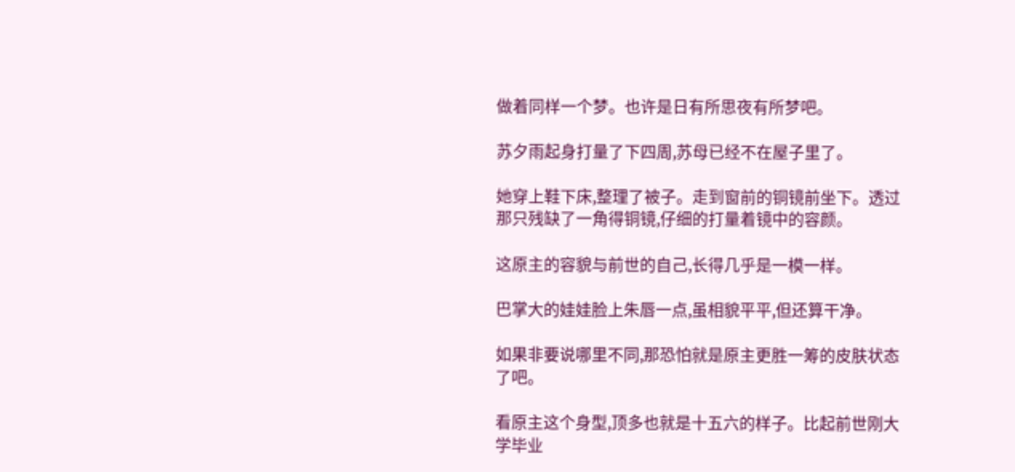做着同样一个梦。也许是日有所思夜有所梦吧。

苏夕雨起身打量了下四周,苏母已经不在屋子里了。

她穿上鞋下床,整理了被子。走到窗前的铜镜前坐下。透过那只残缺了一角得铜镜,仔细的打量着镜中的容颜。

这原主的容貌与前世的自己,长得几乎是一模一样。

巴掌大的娃娃脸上朱唇一点,虽相貌平平,但还算干净。

如果非要说哪里不同,那恐怕就是原主更胜一筹的皮肤状态了吧。

看原主这个身型,顶多也就是十五六的样子。比起前世刚大学毕业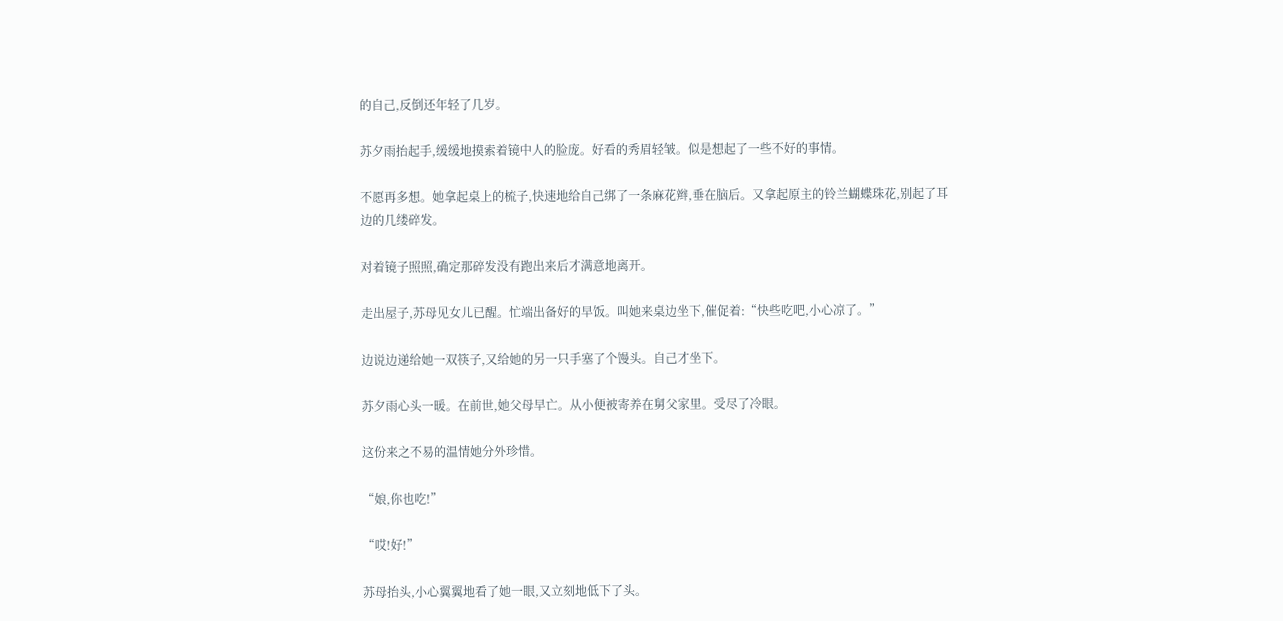的自己,反倒还年轻了几岁。

苏夕雨抬起手,缓缓地摸索着镜中人的脸庞。好看的秀眉轻皱。似是想起了一些不好的事情。

不愿再多想。她拿起桌上的梳子,快速地给自己绑了一条麻花辫,垂在脑后。又拿起原主的铃兰蝴蝶珠花,别起了耳边的几缕碎发。

对着镜子照照,确定那碎发没有跑出来后才满意地离开。

走出屋子,苏母见女儿已醒。忙端出备好的早饭。叫她来桌边坐下,催促着:“快些吃吧,小心凉了。”

边说边递给她一双筷子,又给她的另一只手塞了个馒头。自己才坐下。

苏夕雨心头一暖。在前世,她父母早亡。从小便被寄养在舅父家里。受尽了冷眼。

这份来之不易的温情她分外珍惜。

“娘,你也吃!”

“哎!好!”

苏母抬头,小心翼翼地看了她一眼,又立刻地低下了头。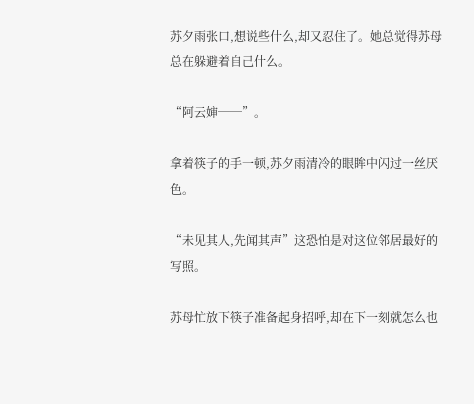苏夕雨张口,想说些什么,却又忍住了。她总觉得苏母总在躲避着自己什么。

“阿云婶──”。

拿着筷子的手一顿,苏夕雨清冷的眼眸中闪过一丝厌色。

“未见其人,先闻其声”这恐怕是对这位邻居最好的写照。

苏母忙放下筷子准备起身招呼,却在下一刻就怎么也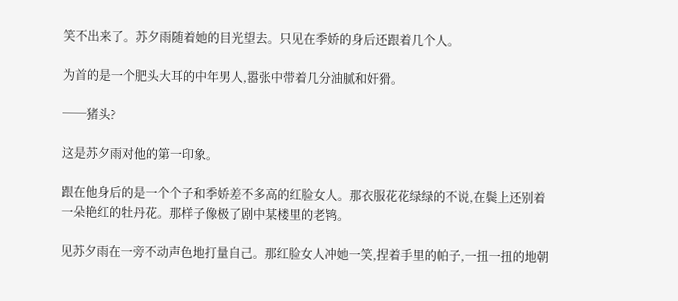笑不出来了。苏夕雨随着她的目光望去。只见在季娇的身后还跟着几个人。

为首的是一个肥头大耳的中年男人,嚣张中带着几分油腻和奸猾。

──猪头?

这是苏夕雨对他的第一印象。

跟在他身后的是一个个子和季娇差不多高的红脸女人。那衣服花花绿绿的不说,在鬓上还别着一朵艳红的牡丹花。那样子像极了剧中某楼里的老鸨。

见苏夕雨在一旁不动声色地打量自己。那红脸女人冲她一笑,捏着手里的帕子,一扭一扭的地朝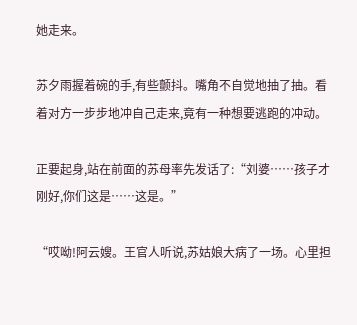她走来。

苏夕雨握着碗的手,有些颤抖。嘴角不自觉地抽了抽。看着对方一步步地冲自己走来,竟有一种想要逃跑的冲动。

正要起身,站在前面的苏母率先发话了:“刘婆……孩子才刚好,你们这是……这是。”

“哎呦!阿云嫂。王官人听说,苏姑娘大病了一场。心里担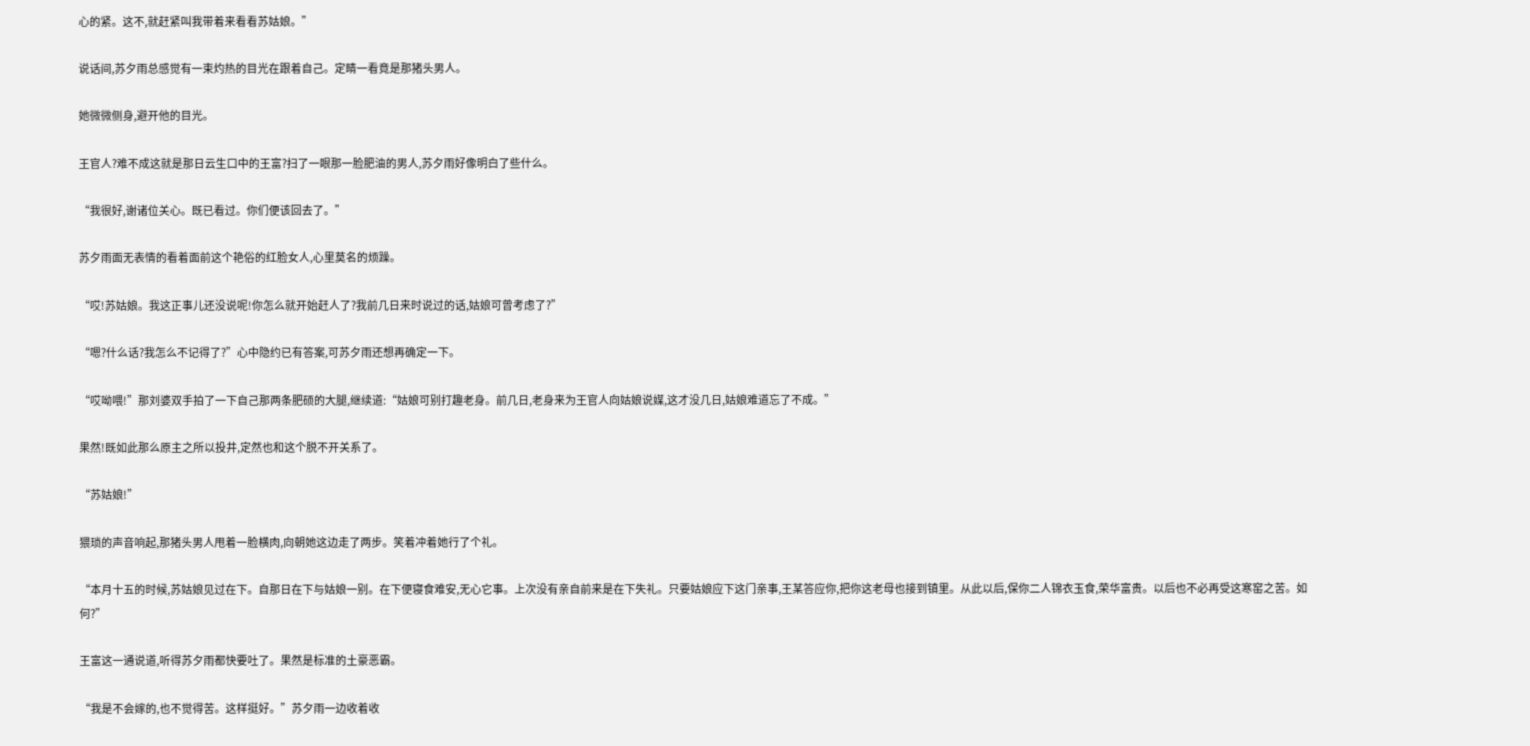心的紧。这不,就赶紧叫我带着来看看苏姑娘。”

说话间,苏夕雨总感觉有一束灼热的目光在跟着自己。定睛一看竟是那猪头男人。

她微微侧身,避开他的目光。

王官人?难不成这就是那日云生口中的王富?扫了一眼那一脸肥油的男人,苏夕雨好像明白了些什么。

“我很好,谢诸位关心。既已看过。你们便该回去了。”

苏夕雨面无表情的看着面前这个艳俗的红脸女人,心里莫名的烦躁。

“哎!苏姑娘。我这正事儿还没说呢!你怎么就开始赶人了?我前几日来时说过的话,姑娘可曾考虑了?”

“嗯?什么话?我怎么不记得了?”心中隐约已有答案,可苏夕雨还想再确定一下。

“哎呦喂!”那刘婆双手拍了一下自己那两条肥硕的大腿,继续道:“姑娘可别打趣老身。前几日,老身来为王官人向姑娘说媒,这才没几日,姑娘难道忘了不成。”

果然!既如此那么原主之所以投井,定然也和这个脱不开关系了。

“苏姑娘!”

猥琐的声音响起,那猪头男人甩着一脸横肉,向朝她这边走了两步。笑着冲着她行了个礼。

“本月十五的时候,苏姑娘见过在下。自那日在下与姑娘一别。在下便寝食难安,无心它事。上次没有亲自前来是在下失礼。只要姑娘应下这门亲事,王某答应你,把你这老母也接到镇里。从此以后,保你二人锦衣玉食,荣华富贵。以后也不必再受这寒窑之苦。如何?”

王富这一通说道,听得苏夕雨都快要吐了。果然是标准的土豪恶霸。

“我是不会嫁的,也不觉得苦。这样挺好。”苏夕雨一边收着收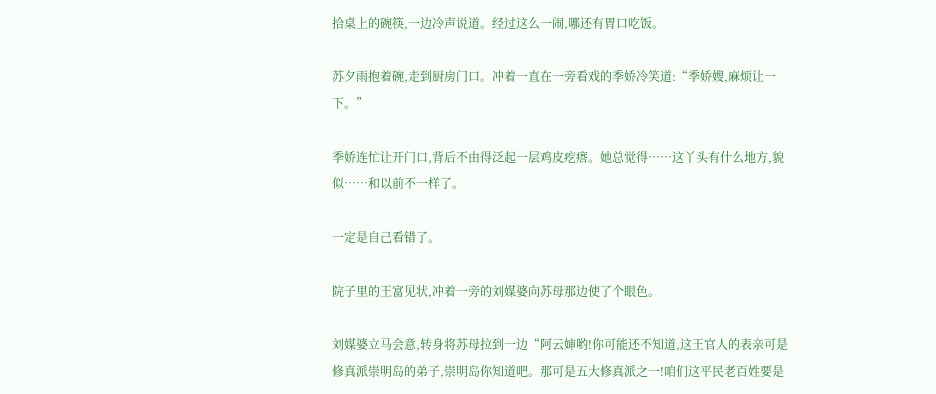拾桌上的碗筷,一边冷声说道。经过这么一闹,哪还有胃口吃饭。

苏夕雨抱着碗,走到厨房门口。冲着一直在一旁看戏的季娇冷笑道:“季娇嫂,麻烦让一下。”

季娇连忙让开门口,背后不由得泛起一层鸡皮疙瘩。她总觉得……这丫头有什么地方,貌似……和以前不一样了。

一定是自己看错了。

院子里的王富见状,冲着一旁的刘媒婆向苏母那边使了个眼色。

刘媒婆立马会意,转身将苏母拉到一边“阿云婶哟!你可能还不知道,这王官人的表亲可是修真派崇明岛的弟子,崇明岛你知道吧。那可是五大修真派之一!咱们这平民老百姓要是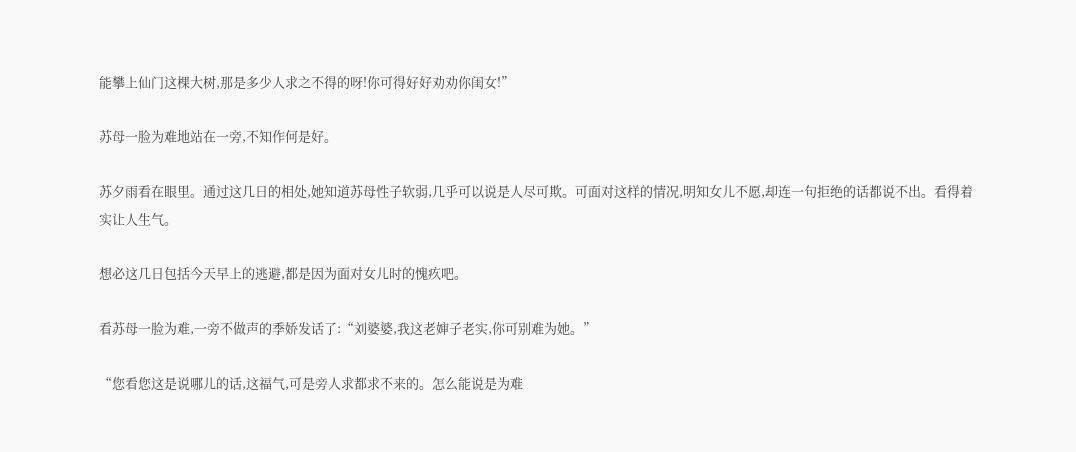能攀上仙门这棵大树,那是多少人求之不得的呀!你可得好好劝劝你闺女!”

苏母一脸为难地站在一旁,不知作何是好。

苏夕雨看在眼里。通过这几日的相处,她知道苏母性子软弱,几乎可以说是人尽可欺。可面对这样的情况,明知女儿不愿,却连一句拒绝的话都说不出。看得着实让人生气。

想必这几日包括今天早上的逃避,都是因为面对女儿时的愧疚吧。

看苏母一脸为难,一旁不做声的季娇发话了:“刘婆婆,我这老婶子老实,你可别难为她。”

“您看您这是说哪儿的话,这福气,可是旁人求都求不来的。怎么能说是为难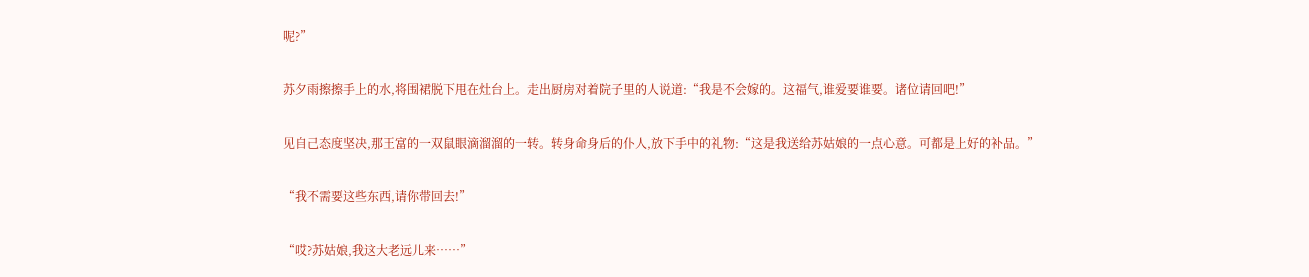呢?”

苏夕雨擦擦手上的水,将围裙脱下甩在灶台上。走出厨房对着院子里的人说道:“我是不会嫁的。这福气,谁爱要谁要。诸位请回吧!”

见自己态度坚决,那王富的一双鼠眼滴溜溜的一转。转身命身后的仆人,放下手中的礼物:“这是我送给苏姑娘的一点心意。可都是上好的补品。”

“我不需要这些东西,请你带回去!”

“哎?苏姑娘,我这大老远儿来……”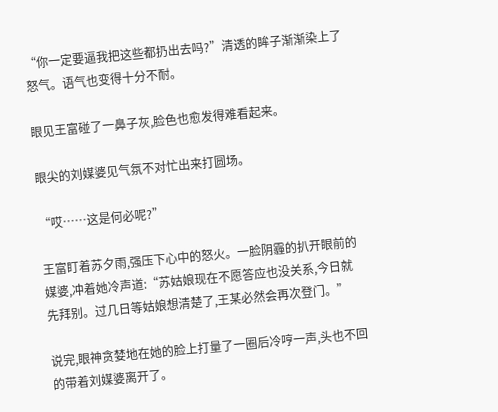“你一定要逼我把这些都扔出去吗?”清透的眸子渐渐染上了怒气。语气也变得十分不耐。

眼见王富碰了一鼻子灰,脸色也愈发得难看起来。

眼尖的刘媒婆见气氛不对忙出来打圆场。

“哎……这是何必呢?”

王富盯着苏夕雨,强压下心中的怒火。一脸阴霾的扒开眼前的媒婆,冲着她冷声道:“苏姑娘现在不愿答应也没关系,今日就先拜别。过几日等姑娘想清楚了,王某必然会再次登门。”

说完,眼神贪婪地在她的脸上打量了一圈后冷哼一声,头也不回的带着刘媒婆离开了。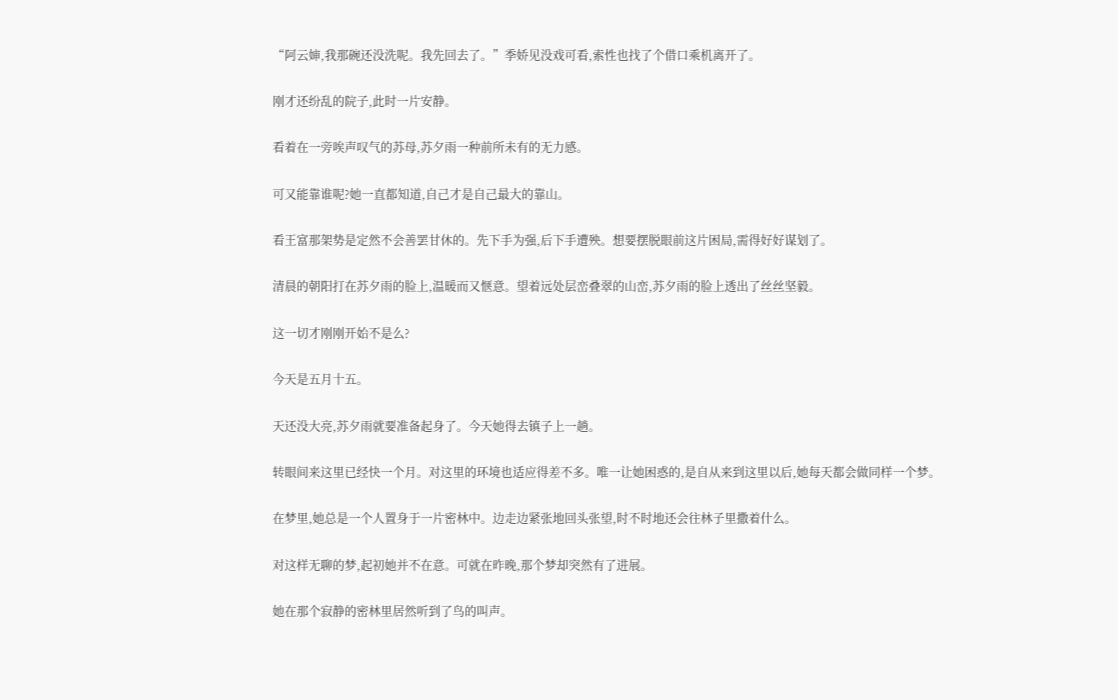“阿云婶,我那碗还没洗呢。我先回去了。”季娇见没戏可看,索性也找了个借口乘机离开了。

刚才还纷乱的院子,此时一片安静。

看着在一旁唉声叹气的苏母,苏夕雨一种前所未有的无力感。

可又能靠谁呢?她一直都知道,自己才是自己最大的靠山。

看王富那架势是定然不会善罢甘休的。先下手为强,后下手遭殃。想要摆脱眼前这片困局,需得好好谋划了。

清晨的朝阳打在苏夕雨的脸上,温暖而又惬意。望着远处层峦叠翠的山峦,苏夕雨的脸上透出了丝丝坚毅。

这一切才刚刚开始不是么?

今天是五月十五。

天还没大亮,苏夕雨就要准备起身了。今天她得去镇子上一趟。

转眼间来这里已经快一个月。对这里的环境也适应得差不多。唯一让她困惑的,是自从来到这里以后,她每天都会做同样一个梦。

在梦里,她总是一个人置身于一片密林中。边走边紧张地回头张望,时不时地还会往林子里撒着什么。

对这样无聊的梦,起初她并不在意。可就在昨晚,那个梦却突然有了进展。

她在那个寂静的密林里居然听到了鸟的叫声。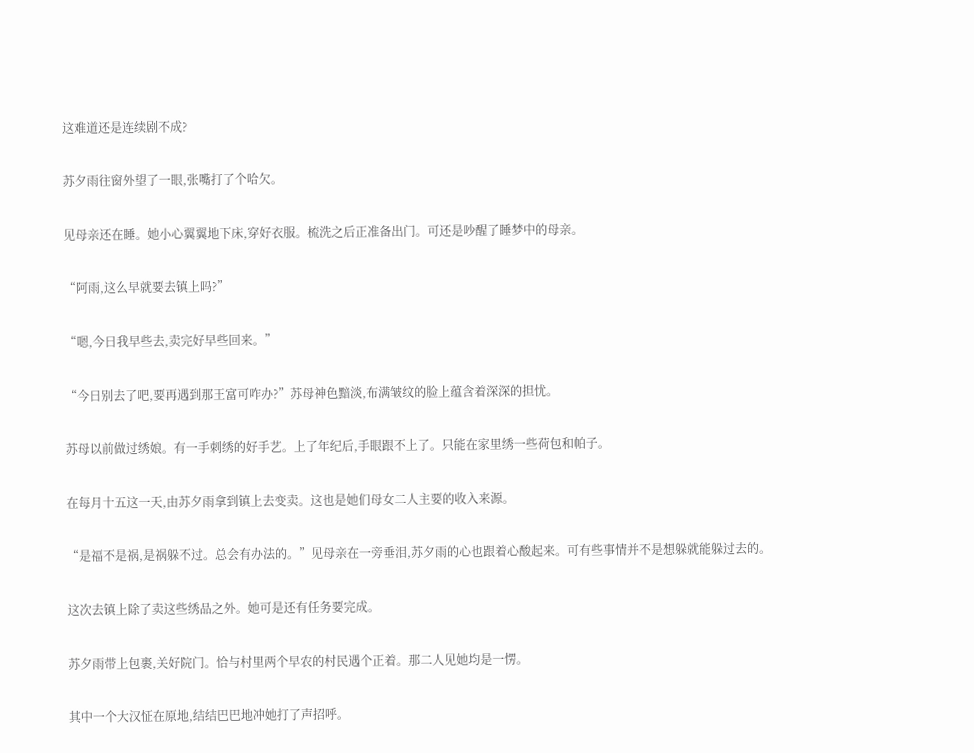这难道还是连续剧不成?

苏夕雨往窗外望了一眼,张嘴打了个哈欠。

见母亲还在睡。她小心翼翼地下床,穿好衣服。梳洗之后正准备出门。可还是吵醒了睡梦中的母亲。

“阿雨,这么早就要去镇上吗?”

“嗯,今日我早些去,卖完好早些回来。”

“今日别去了吧,要再遇到那王富可咋办?”苏母神色黯淡,布满皱纹的脸上蕴含着深深的担忧。

苏母以前做过绣娘。有一手刺绣的好手艺。上了年纪后,手眼跟不上了。只能在家里绣一些荷包和帕子。

在每月十五这一天,由苏夕雨拿到镇上去变卖。这也是她们母女二人主要的收入来源。

“是福不是祸,是祸躲不过。总会有办法的。”见母亲在一旁垂泪,苏夕雨的心也跟着心酸起来。可有些事情并不是想躲就能躲过去的。

这次去镇上除了卖这些绣品之外。她可是还有任务要完成。

苏夕雨带上包裹,关好院门。恰与村里两个早农的村民遇个正着。那二人见她均是一愣。

其中一个大汉怔在原地,结结巴巴地冲她打了声招呼。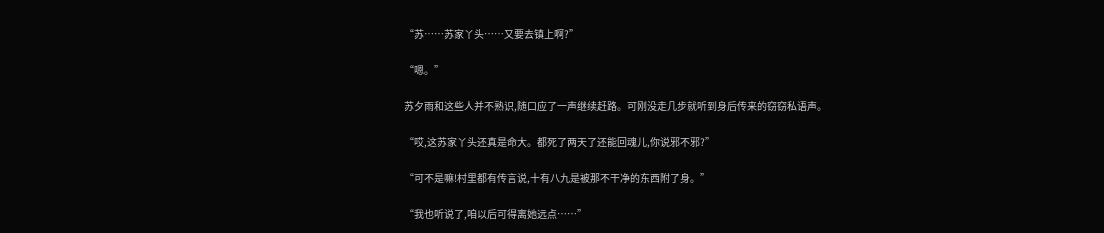“苏……苏家丫头……又要去镇上啊?”

“嗯。”

苏夕雨和这些人并不熟识,随口应了一声继续赶路。可刚没走几步就听到身后传来的窃窃私语声。

“哎,这苏家丫头还真是命大。都死了两天了还能回魂儿,你说邪不邪?”

“可不是嘛!村里都有传言说,十有八九是被那不干净的东西附了身。”

“我也听说了,咱以后可得离她远点……”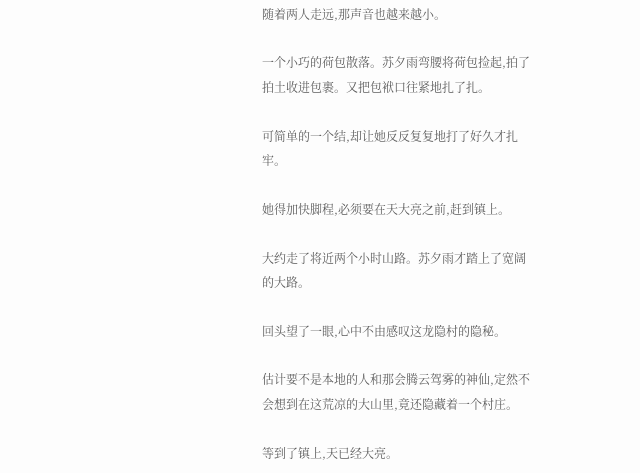随着两人走远,那声音也越来越小。

一个小巧的荷包散落。苏夕雨弯腰将荷包捡起,拍了拍土收进包裹。又把包袱口往紧地扎了扎。

可简单的一个结,却让她反反复复地打了好久才扎牢。

她得加快脚程,必须要在天大亮之前,赶到镇上。

大约走了将近两个小时山路。苏夕雨才踏上了宽阔的大路。

回头望了一眼,心中不由感叹这龙隐村的隐秘。

估计要不是本地的人和那会腾云驾雾的神仙,定然不会想到在这荒凉的大山里,竟还隐藏着一个村庄。

等到了镇上,天已经大亮。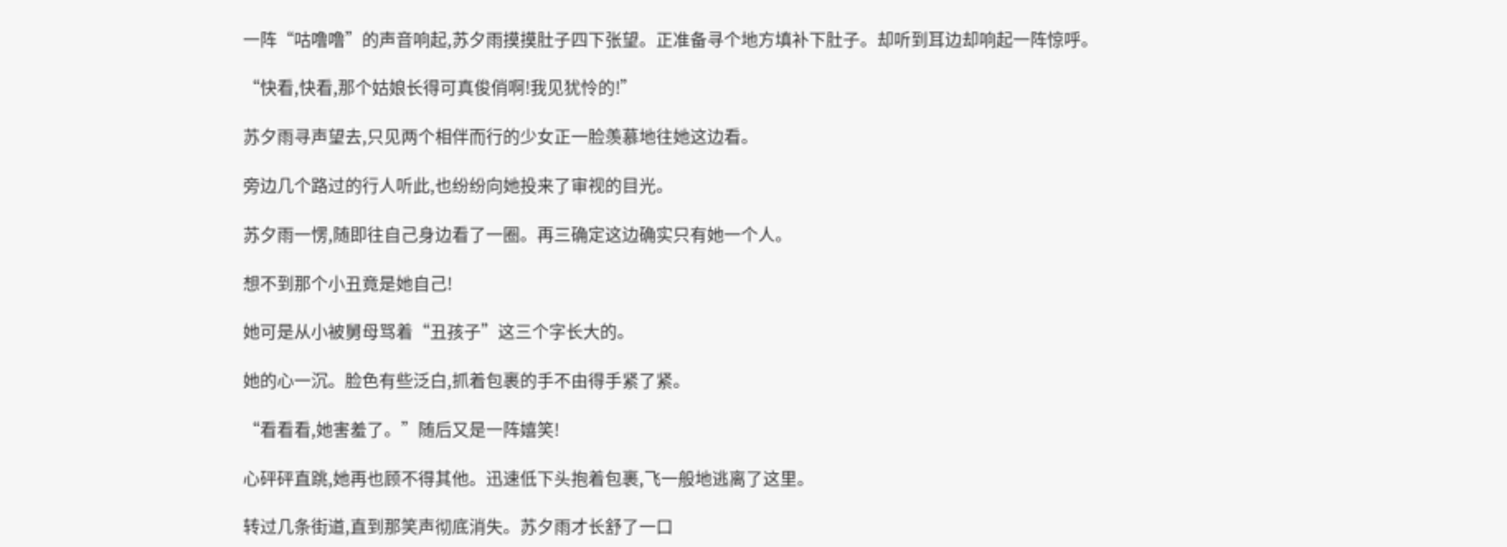一阵“咕噜噜”的声音响起,苏夕雨摸摸肚子四下张望。正准备寻个地方填补下肚子。却听到耳边却响起一阵惊呼。

“快看,快看,那个姑娘长得可真俊俏啊!我见犹怜的!”

苏夕雨寻声望去,只见两个相伴而行的少女正一脸羡慕地往她这边看。

旁边几个路过的行人听此,也纷纷向她投来了审视的目光。

苏夕雨一愣,随即往自己身边看了一圈。再三确定这边确实只有她一个人。

想不到那个小丑竟是她自己!

她可是从小被舅母骂着“丑孩子”这三个字长大的。

她的心一沉。脸色有些泛白,抓着包裹的手不由得手紧了紧。

“看看看,她害羞了。”随后又是一阵嬉笑!

心砰砰直跳,她再也顾不得其他。迅速低下头抱着包裹,飞一般地逃离了这里。

转过几条街道,直到那笑声彻底消失。苏夕雨才长舒了一口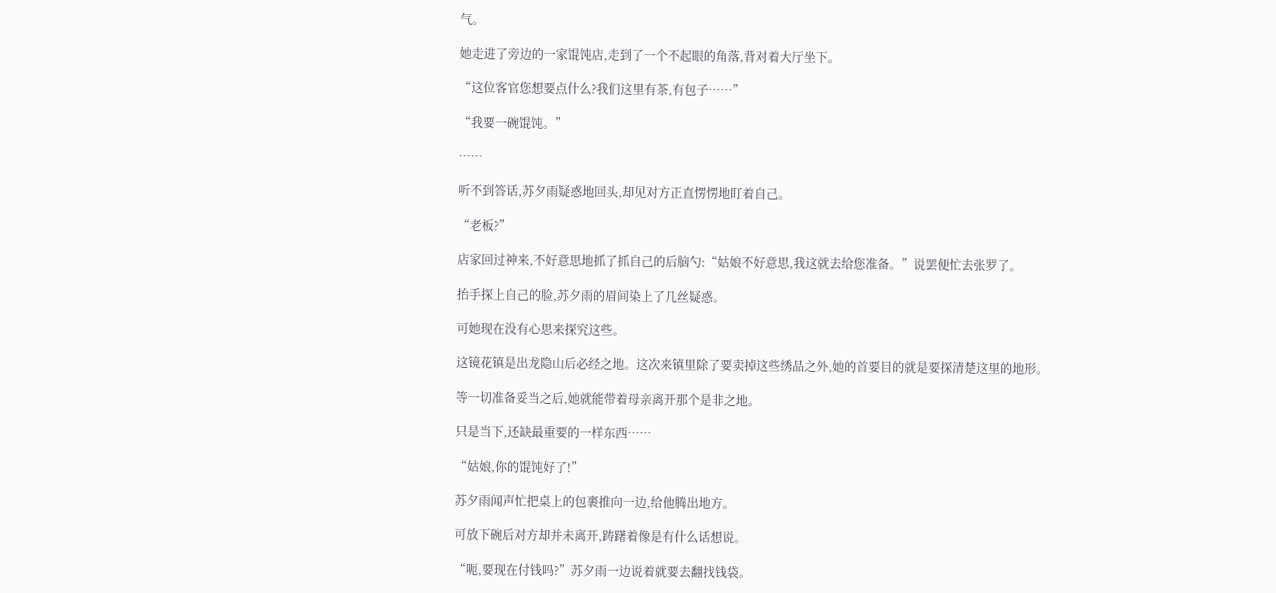气。

她走进了旁边的一家馄饨店,走到了一个不起眼的角落,背对着大厅坐下。

“这位客官您想要点什么?我们这里有茶,有包子……”

“我要一碗馄饨。”

……

听不到答话,苏夕雨疑惑地回头,却见对方正直愣愣地盯着自己。

“老板?”

店家回过神来,不好意思地抓了抓自己的后脑勺:“姑娘不好意思,我这就去给您准备。”说罢便忙去张罗了。

抬手探上自己的脸,苏夕雨的眉间染上了几丝疑惑。

可她现在没有心思来探究这些。

这镜花镇是出龙隐山后必经之地。这次来镇里除了要卖掉这些绣品之外,她的首要目的就是要探清楚这里的地形。

等一切准备妥当之后,她就能带着母亲离开那个是非之地。

只是当下,还缺最重要的一样东西……

“姑娘,你的馄饨好了!”

苏夕雨闻声忙把桌上的包裹推向一边,给他腾出地方。

可放下碗后对方却并未离开,踌躇着像是有什么话想说。

“呃,要现在付钱吗?”苏夕雨一边说着就要去翻找钱袋。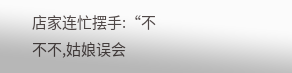店家连忙摆手:“不不不,姑娘误会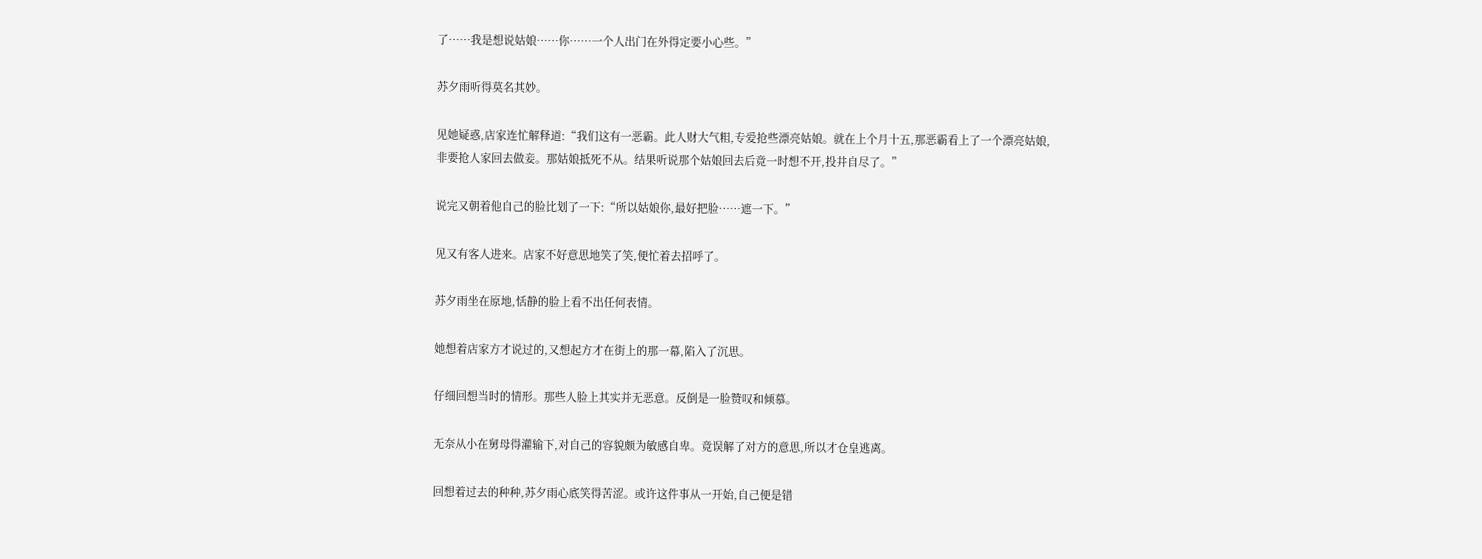了……我是想说姑娘……你……一个人出门在外得定要小心些。”

苏夕雨听得莫名其妙。

见她疑惑,店家连忙解释道:“我们这有一恶霸。此人财大气粗,专爱抢些漂亮姑娘。就在上个月十五,那恶霸看上了一个漂亮姑娘,非要抢人家回去做妾。那姑娘抵死不从。结果听说那个姑娘回去后竟一时想不开,投井自尽了。”

说完又朝着他自己的脸比划了一下:“所以姑娘你,最好把脸……遮一下。”

见又有客人进来。店家不好意思地笑了笑,便忙着去招呼了。

苏夕雨坐在原地,恬静的脸上看不出任何表情。

她想着店家方才说过的,又想起方才在街上的那一幕,陷入了沉思。

仔细回想当时的情形。那些人脸上其实并无恶意。反倒是一脸赞叹和倾慕。

无奈从小在舅母得灌输下,对自己的容貌颇为敏感自卑。竟误解了对方的意思,所以才仓皇逃离。

回想着过去的种种,苏夕雨心底笑得苦涩。或许这件事从一开始,自己便是错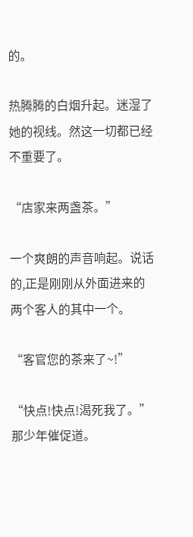的。

热腾腾的白烟升起。迷湿了她的视线。然这一切都已经不重要了。

“店家来两盏茶。”

一个爽朗的声音响起。说话的,正是刚刚从外面进来的两个客人的其中一个。

“客官您的茶来了~!”

“快点!快点!渴死我了。”那少年催促道。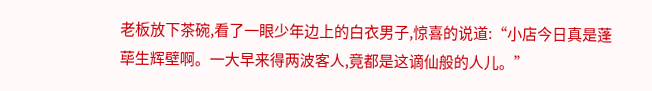老板放下茶碗,看了一眼少年边上的白衣男子,惊喜的说道:“小店今日真是蓬荜生辉壁啊。一大早来得两波客人,竟都是这谪仙般的人儿。”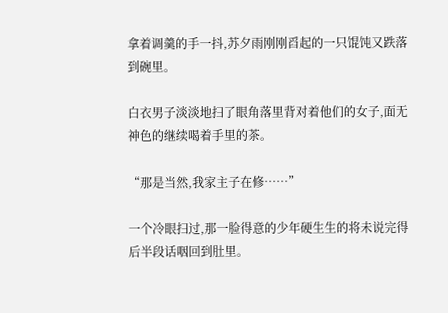拿着调羹的手一抖,苏夕雨刚刚舀起的一只馄饨又跌落到碗里。

白衣男子淡淡地扫了眼角落里背对着他们的女子,面无神色的继续喝着手里的茶。

“那是当然,我家主子在修……”

一个冷眼扫过,那一脸得意的少年硬生生的将未说完得后半段话咽回到肚里。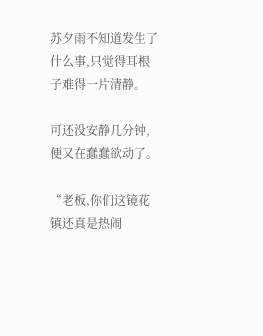苏夕雨不知道发生了什么事,只觉得耳根子难得一片清静。

可还没安静几分钟,便又在蠢蠢欲动了。

“老板,你们这镜花镇还真是热闹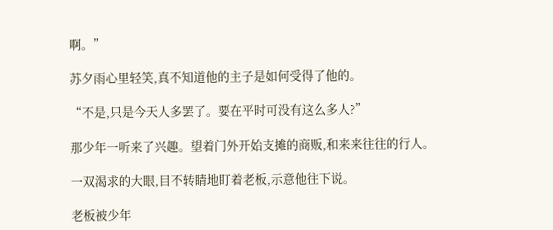啊。”

苏夕雨心里轻笑,真不知道他的主子是如何受得了他的。

“不是,只是今天人多罢了。要在平时可没有这么多人?”

那少年一听来了兴趣。望着门外开始支摊的商贩,和来来往往的行人。

一双渴求的大眼,目不转睛地盯着老板,示意他往下说。

老板被少年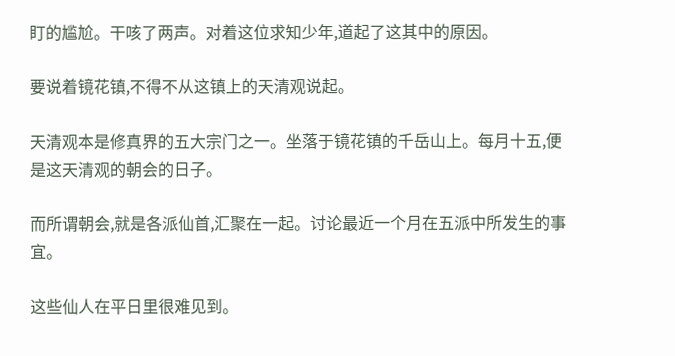盯的尴尬。干咳了两声。对着这位求知少年,道起了这其中的原因。

要说着镜花镇,不得不从这镇上的天清观说起。

天清观本是修真界的五大宗门之一。坐落于镜花镇的千岳山上。每月十五,便是这天清观的朝会的日子。

而所谓朝会,就是各派仙首,汇聚在一起。讨论最近一个月在五派中所发生的事宜。

这些仙人在平日里很难见到。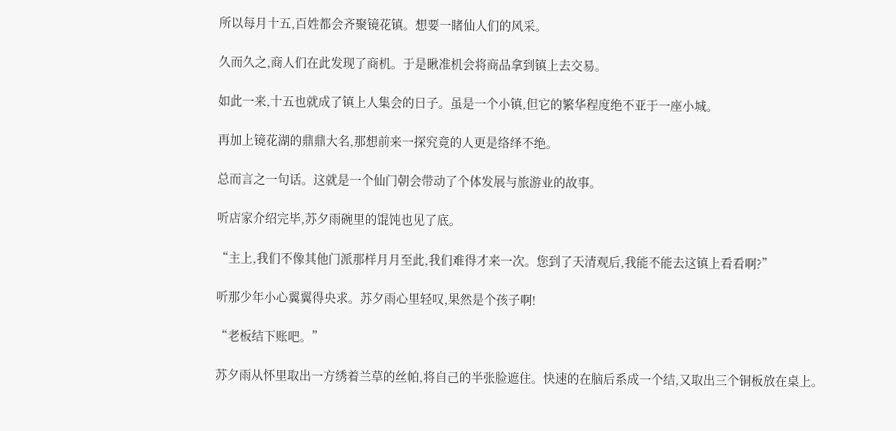所以每月十五,百姓都会齐聚镜花镇。想要一睹仙人们的风采。

久而久之,商人们在此发现了商机。于是瞅准机会将商品拿到镇上去交易。

如此一来,十五也就成了镇上人集会的日子。虽是一个小镇,但它的繁华程度绝不亚于一座小城。

再加上镜花湖的鼎鼎大名,那想前来一探究竟的人更是络绎不绝。

总而言之一句话。这就是一个仙门朝会带动了个体发展与旅游业的故事。

听店家介绍完毕,苏夕雨碗里的馄饨也见了底。

“主上,我们不像其他门派那样月月至此,我们难得才来一次。您到了天清观后,我能不能去这镇上看看啊?”

听那少年小心翼翼得央求。苏夕雨心里轻叹,果然是个孩子啊!

“老板结下账吧。”

苏夕雨从怀里取出一方绣着兰草的丝帕,将自己的半张脸遮住。快速的在脑后系成一个结,又取出三个铜板放在桌上。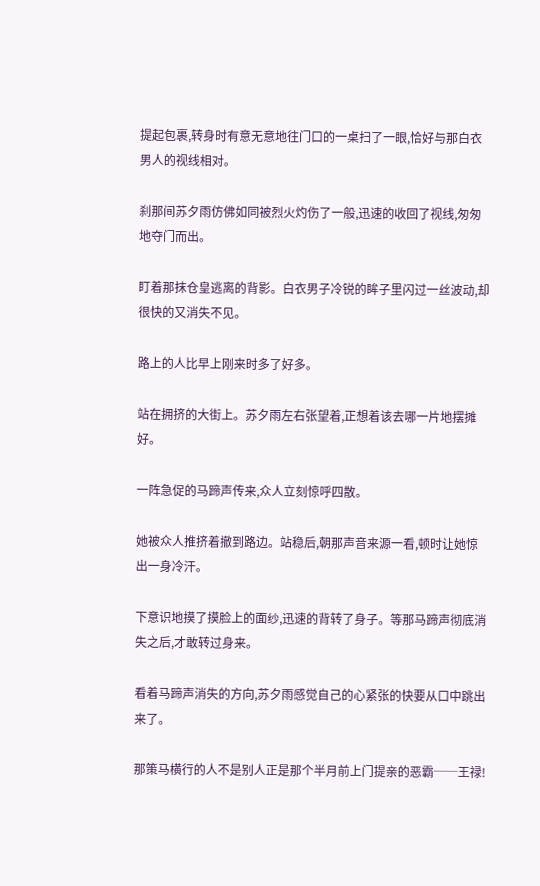提起包裹,转身时有意无意地往门口的一桌扫了一眼,恰好与那白衣男人的视线相对。

刹那间苏夕雨仿佛如同被烈火灼伤了一般,迅速的收回了视线,匆匆地夺门而出。

盯着那抹仓皇逃离的背影。白衣男子冷锐的眸子里闪过一丝波动,却很快的又消失不见。

路上的人比早上刚来时多了好多。

站在拥挤的大街上。苏夕雨左右张望着,正想着该去哪一片地摆摊好。

一阵急促的马蹄声传来,众人立刻惊呼四散。

她被众人推挤着撤到路边。站稳后,朝那声音来源一看,顿时让她惊出一身冷汗。

下意识地摸了摸脸上的面纱,迅速的背转了身子。等那马蹄声彻底消失之后,才敢转过身来。

看着马蹄声消失的方向,苏夕雨感觉自己的心紧张的快要从口中跳出来了。

那策马横行的人不是别人正是那个半月前上门提亲的恶霸──王禄!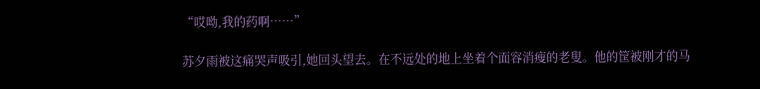“哎呦,我的药啊……”

苏夕雨被这痛哭声吸引,她回头望去。在不远处的地上坐着个面容消瘦的老叟。他的筐被刚才的马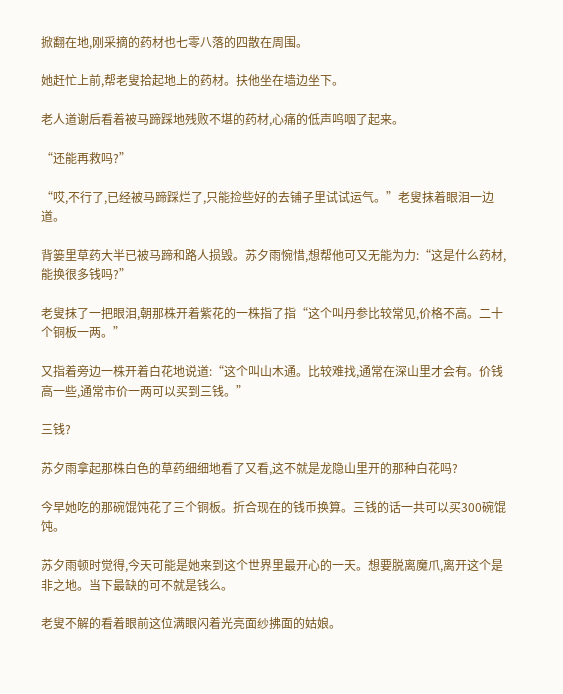掀翻在地,刚采摘的药材也七零八落的四散在周围。

她赶忙上前,帮老叟拾起地上的药材。扶他坐在墙边坐下。

老人道谢后看着被马蹄踩地残败不堪的药材,心痛的低声呜咽了起来。

“还能再救吗?”

“哎,不行了,已经被马蹄踩烂了,只能捡些好的去铺子里试试运气。”老叟抹着眼泪一边道。

背篓里草药大半已被马蹄和路人损毁。苏夕雨惋惜,想帮他可又无能为力:“这是什么药材,能换很多钱吗?”

老叟抹了一把眼泪,朝那株开着紫花的一株指了指“这个叫丹参比较常见,价格不高。二十个铜板一两。”

又指着旁边一株开着白花地说道:“这个叫山木通。比较难找,通常在深山里才会有。价钱高一些,通常市价一两可以买到三钱。”

三钱?

苏夕雨拿起那株白色的草药细细地看了又看,这不就是龙隐山里开的那种白花吗?

今早她吃的那碗馄饨花了三个铜板。折合现在的钱币换算。三钱的话一共可以买300碗馄饨。

苏夕雨顿时觉得,今天可能是她来到这个世界里最开心的一天。想要脱离魔爪,离开这个是非之地。当下最缺的可不就是钱么。

老叟不解的看着眼前这位满眼闪着光亮面纱拂面的姑娘。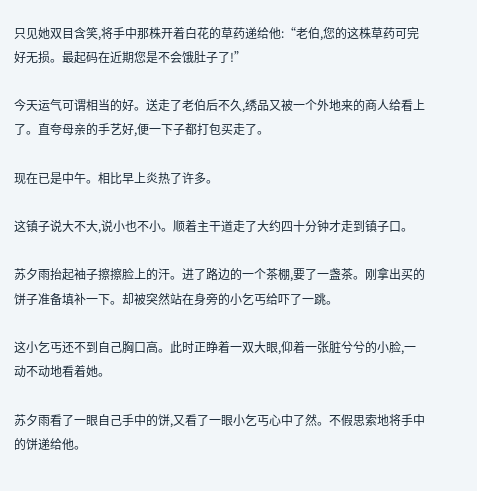只见她双目含笑,将手中那株开着白花的草药递给他:“老伯,您的这株草药可完好无损。最起码在近期您是不会饿肚子了!”

今天运气可谓相当的好。送走了老伯后不久,绣品又被一个外地来的商人给看上了。直夸母亲的手艺好,便一下子都打包买走了。

现在已是中午。相比早上炎热了许多。

这镇子说大不大,说小也不小。顺着主干道走了大约四十分钟才走到镇子口。

苏夕雨抬起袖子擦擦脸上的汗。进了路边的一个茶棚,要了一盏茶。刚拿出买的饼子准备填补一下。却被突然站在身旁的小乞丐给吓了一跳。

这小乞丐还不到自己胸口高。此时正睁着一双大眼,仰着一张脏兮兮的小脸,一动不动地看着她。

苏夕雨看了一眼自己手中的饼,又看了一眼小乞丐心中了然。不假思索地将手中的饼递给他。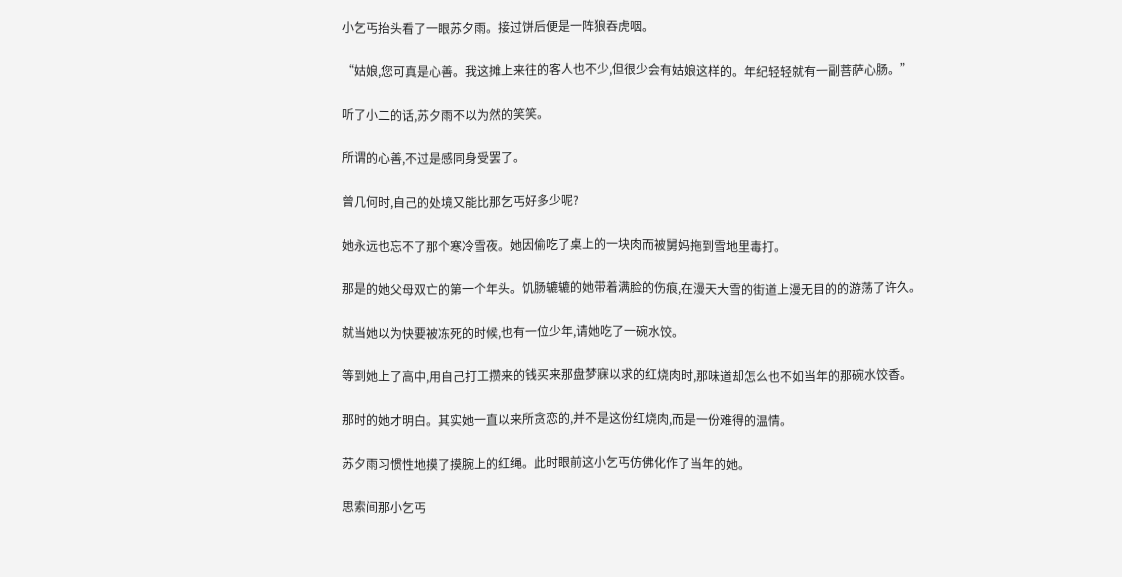小乞丐抬头看了一眼苏夕雨。接过饼后便是一阵狼吞虎咽。

“姑娘,您可真是心善。我这摊上来往的客人也不少,但很少会有姑娘这样的。年纪轻轻就有一副菩萨心肠。”

听了小二的话,苏夕雨不以为然的笑笑。

所谓的心善,不过是感同身受罢了。

曾几何时,自己的处境又能比那乞丐好多少呢?

她永远也忘不了那个寒冷雪夜。她因偷吃了桌上的一块肉而被舅妈拖到雪地里毒打。

那是的她父母双亡的第一个年头。饥肠辘辘的她带着满脸的伤痕,在漫天大雪的街道上漫无目的的游荡了许久。

就当她以为快要被冻死的时候,也有一位少年,请她吃了一碗水饺。

等到她上了高中,用自己打工攒来的钱买来那盘梦寐以求的红烧肉时,那味道却怎么也不如当年的那碗水饺香。

那时的她才明白。其实她一直以来所贪恋的,并不是这份红烧肉,而是一份难得的温情。

苏夕雨习惯性地摸了摸腕上的红绳。此时眼前这小乞丐仿佛化作了当年的她。

思索间那小乞丐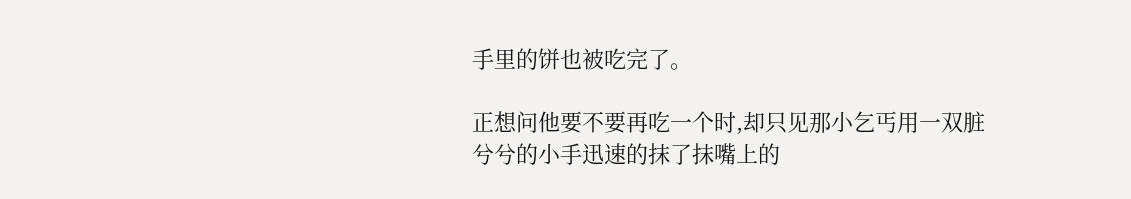手里的饼也被吃完了。

正想问他要不要再吃一个时,却只见那小乞丐用一双脏兮兮的小手迅速的抹了抹嘴上的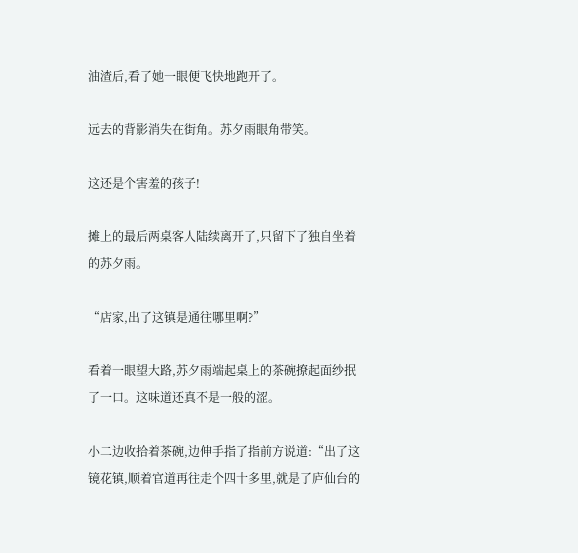油渣后,看了她一眼便飞快地跑开了。

远去的背影消失在街角。苏夕雨眼角带笑。

这还是个害羞的孩子!

摊上的最后两桌客人陆续离开了,只留下了独自坐着的苏夕雨。

“店家,出了这镇是通往哪里啊?”

看着一眼望大路,苏夕雨端起桌上的茶碗撩起面纱抿了一口。这味道还真不是一般的涩。

小二边收拾着茶碗,边伸手指了指前方说道:“出了这镜花镇,顺着官道再往走个四十多里,就是了庐仙台的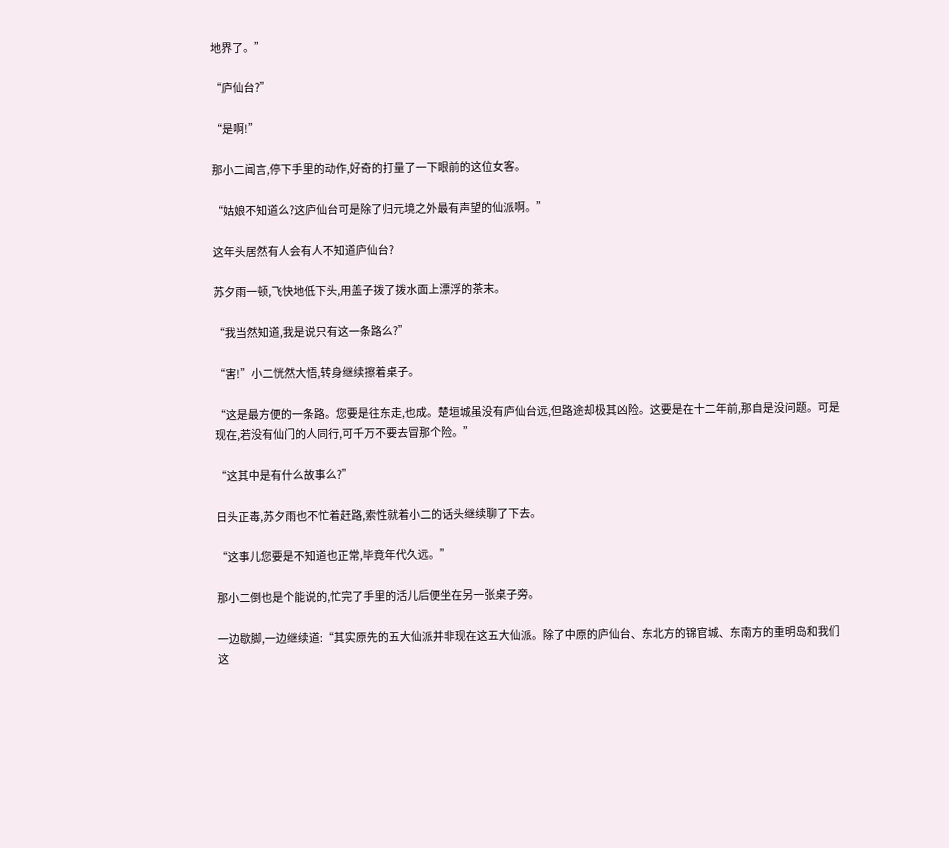地界了。”

“庐仙台?”

“是啊!”

那小二闻言,停下手里的动作,好奇的打量了一下眼前的这位女客。

“姑娘不知道么?这庐仙台可是除了归元境之外最有声望的仙派啊。”

这年头居然有人会有人不知道庐仙台?

苏夕雨一顿,飞快地低下头,用盖子拨了拨水面上漂浮的茶末。

“我当然知道,我是说只有这一条路么?”

“害!”小二恍然大悟,转身继续擦着桌子。

“这是最方便的一条路。您要是往东走,也成。楚垣城虽没有庐仙台远,但路途却极其凶险。这要是在十二年前,那自是没问题。可是现在,若没有仙门的人同行,可千万不要去冒那个险。”

“这其中是有什么故事么?”

日头正毒,苏夕雨也不忙着赶路,索性就着小二的话头继续聊了下去。

“这事儿您要是不知道也正常,毕竟年代久远。”

那小二倒也是个能说的,忙完了手里的活儿后便坐在另一张桌子旁。

一边歇脚,一边继续道:“其实原先的五大仙派并非现在这五大仙派。除了中原的庐仙台、东北方的锦官城、东南方的重明岛和我们这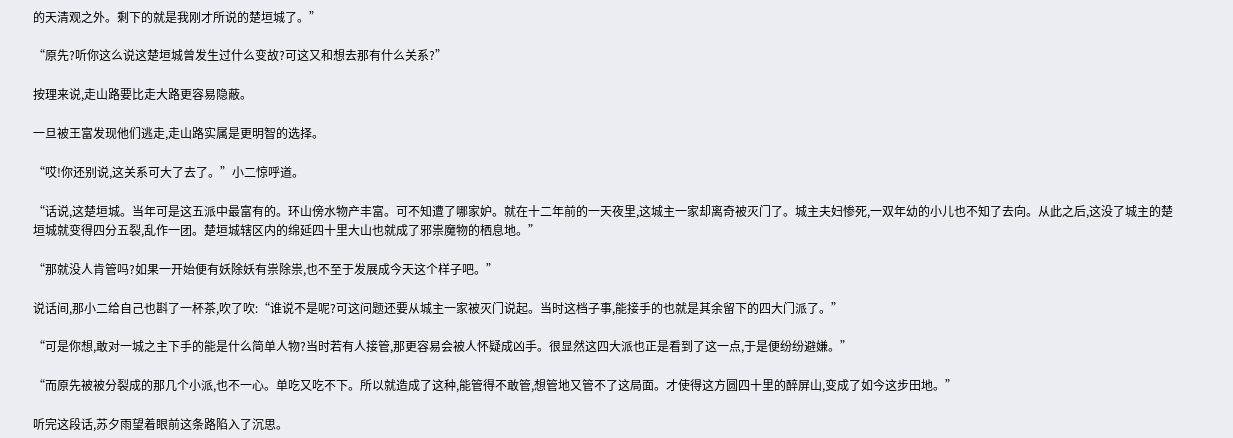的天清观之外。剩下的就是我刚才所说的楚垣城了。”

“原先?听你这么说这楚垣城曾发生过什么变故?可这又和想去那有什么关系?”

按理来说,走山路要比走大路更容易隐蔽。

一旦被王富发现他们逃走,走山路实属是更明智的选择。

“哎!你还别说,这关系可大了去了。”小二惊呼道。

“话说,这楚垣城。当年可是这五派中最富有的。环山傍水物产丰富。可不知遭了哪家妒。就在十二年前的一天夜里,这城主一家却离奇被灭门了。城主夫妇惨死,一双年幼的小儿也不知了去向。从此之后,这没了城主的楚垣城就变得四分五裂,乱作一团。楚垣城辖区内的绵延四十里大山也就成了邪祟魔物的栖息地。”

“那就没人肯管吗?如果一开始便有妖除妖有祟除祟,也不至于发展成今天这个样子吧。”

说话间,那小二给自己也斟了一杯茶,吹了吹:“谁说不是呢?可这问题还要从城主一家被灭门说起。当时这档子事,能接手的也就是其余留下的四大门派了。”

“可是你想,敢对一城之主下手的能是什么简单人物?当时若有人接管,那更容易会被人怀疑成凶手。很显然这四大派也正是看到了这一点,于是便纷纷避嫌。”

“而原先被被分裂成的那几个小派,也不一心。单吃又吃不下。所以就造成了这种,能管得不敢管,想管地又管不了这局面。才使得这方圆四十里的醉屏山,变成了如今这步田地。”

听完这段话,苏夕雨望着眼前这条路陷入了沉思。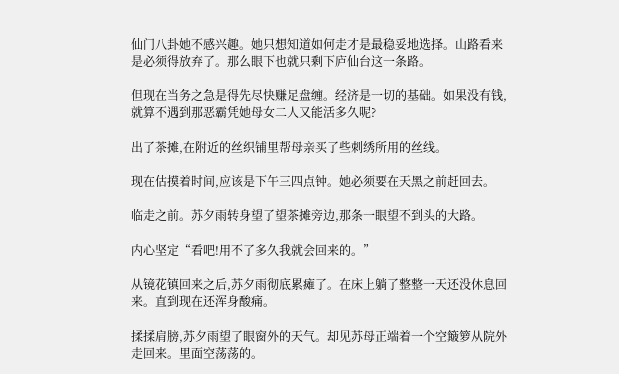仙门八卦她不感兴趣。她只想知道如何走才是最稳妥地选择。山路看来是必须得放弃了。那么眼下也就只剩下庐仙台这一条路。

但现在当务之急是得先尽快赚足盘缠。经济是一切的基础。如果没有钱,就算不遇到那恶霸凭她母女二人又能活多久呢?

出了茶摊,在附近的丝织铺里帮母亲买了些刺绣所用的丝线。

现在估摸着时间,应该是下午三四点钟。她必须要在天黑之前赶回去。

临走之前。苏夕雨转身望了望茶摊旁边,那条一眼望不到头的大路。

内心坚定“看吧!用不了多久我就会回来的。”

从镜花镇回来之后,苏夕雨彻底累瘫了。在床上躺了整整一天还没休息回来。直到现在还浑身酸痛。

揉揉肩膀,苏夕雨望了眼窗外的天气。却见苏母正端着一个空簸箩从院外走回来。里面空荡荡的。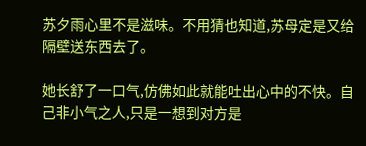苏夕雨心里不是滋味。不用猜也知道,苏母定是又给隔壁送东西去了。

她长舒了一口气,仿佛如此就能吐出心中的不快。自己非小气之人,只是一想到对方是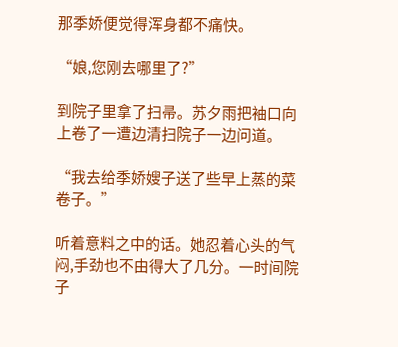那季娇便觉得浑身都不痛快。

“娘,您刚去哪里了?”

到院子里拿了扫帚。苏夕雨把袖口向上卷了一遭边清扫院子一边问道。

“我去给季娇嫂子送了些早上蒸的菜卷子。”

听着意料之中的话。她忍着心头的气闷,手劲也不由得大了几分。一时间院子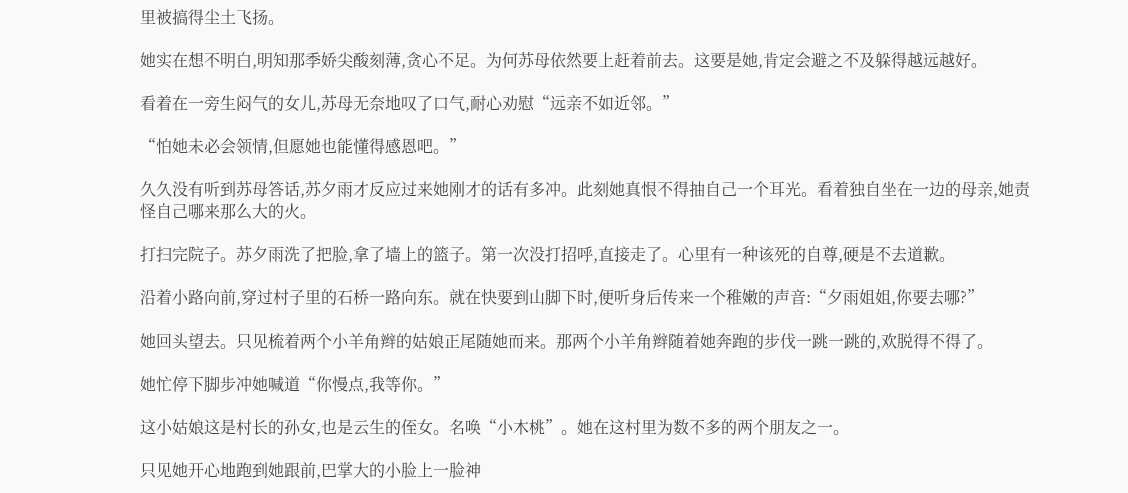里被搞得尘土飞扬。

她实在想不明白,明知那季娇尖酸刻薄,贪心不足。为何苏母依然要上赶着前去。这要是她,肯定会避之不及躲得越远越好。

看着在一旁生闷气的女儿,苏母无奈地叹了口气,耐心劝慰“远亲不如近邻。”

“怕她未必会领情,但愿她也能懂得感恩吧。”

久久没有听到苏母答话,苏夕雨才反应过来她刚才的话有多冲。此刻她真恨不得抽自己一个耳光。看着独自坐在一边的母亲,她责怪自己哪来那么大的火。

打扫完院子。苏夕雨洗了把脸,拿了墙上的篮子。第一次没打招呼,直接走了。心里有一种该死的自尊,硬是不去道歉。

沿着小路向前,穿过村子里的石桥一路向东。就在快要到山脚下时,便听身后传来一个稚嫩的声音:“夕雨姐姐,你要去哪?”

她回头望去。只见梳着两个小羊角辫的姑娘正尾随她而来。那两个小羊角辫随着她奔跑的步伐一跳一跳的,欢脱得不得了。

她忙停下脚步冲她喊道“你慢点,我等你。”

这小姑娘这是村长的孙女,也是云生的侄女。名唤“小木桃”。她在这村里为数不多的两个朋友之一。

只见她开心地跑到她跟前,巴掌大的小脸上一脸神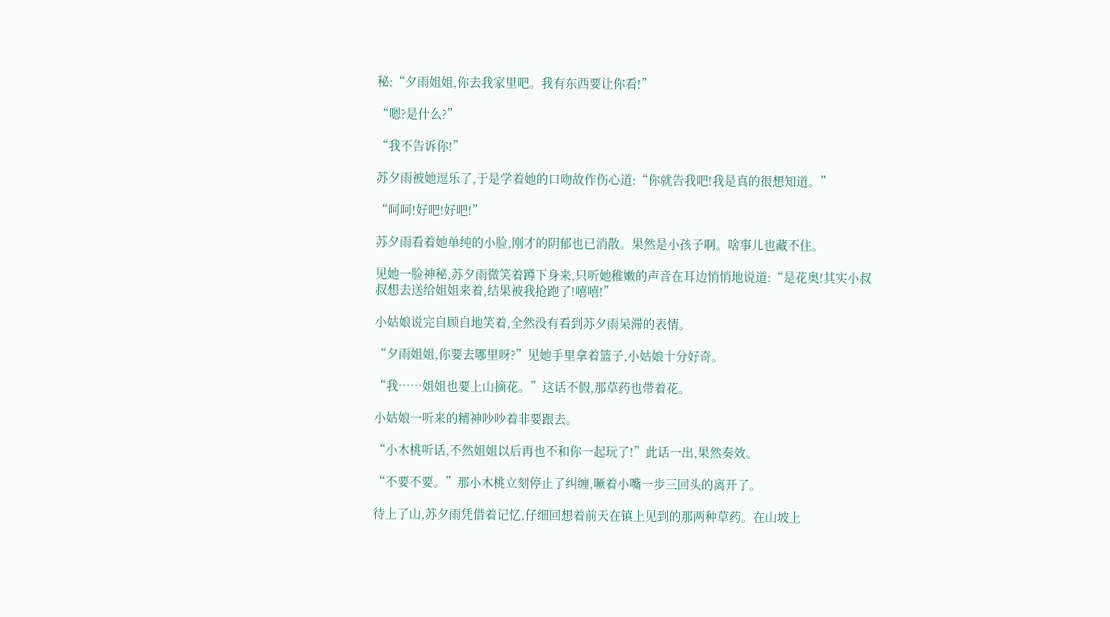秘:“夕雨姐姐,你去我家里吧。我有东西要让你看!”

“嗯?是什么?”

“我不告诉你!”

苏夕雨被她逗乐了,于是学着她的口吻故作伤心道:“你就告我吧!我是真的很想知道。”

“呵呵!好吧!好吧!”

苏夕雨看着她单纯的小脸,刚才的阴郁也已消散。果然是小孩子啊。啥事儿也藏不住。

见她一脸神秘,苏夕雨微笑着蹲下身来,只听她稚嫩的声音在耳边悄悄地说道:“是花奥!其实小叔叔想去送给姐姐来着,结果被我抢跑了!嘻嘻!”

小姑娘说完自顾自地笑着,全然没有看到苏夕雨呆滞的表情。

“夕雨姐姐,你要去哪里呀?”见她手里拿着篮子,小姑娘十分好奇。

“我……姐姐也要上山摘花。”这话不假,那草药也带着花。

小姑娘一听来的精神吵吵着非要跟去。

“小木桃听话,不然姐姐以后再也不和你一起玩了!”此话一出,果然奏效。

“不要不要。”那小木桃立刻停止了纠缠,噘着小嘴一步三回头的离开了。

待上了山,苏夕雨凭借着记忆,仔细回想着前天在镇上见到的那两种草药。在山坡上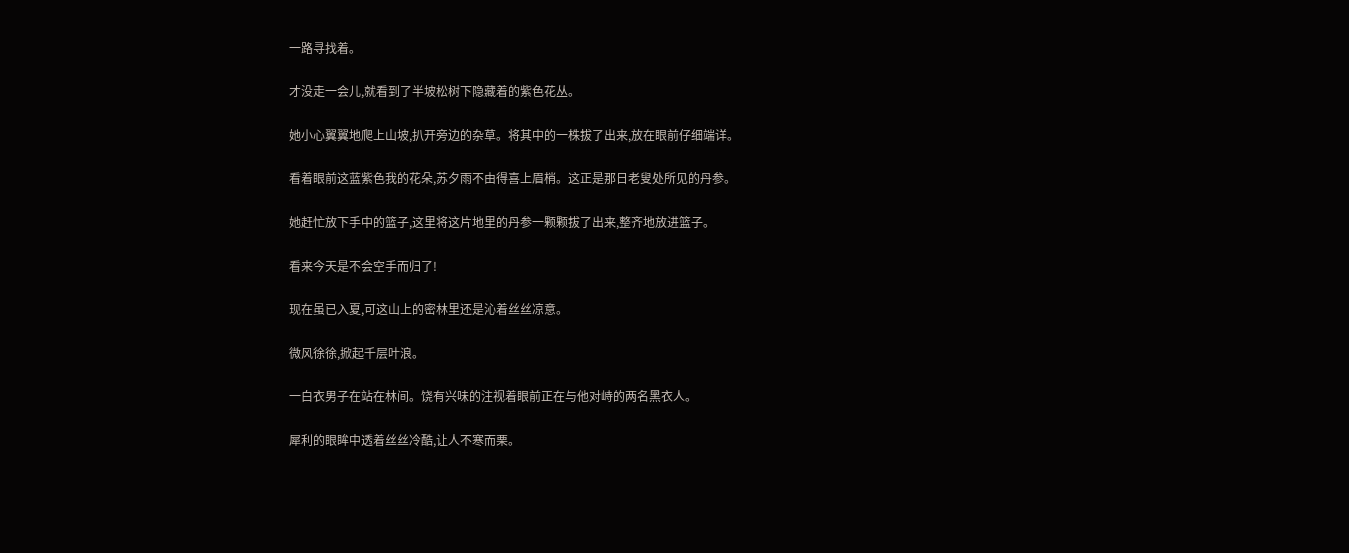一路寻找着。

才没走一会儿,就看到了半坡松树下隐藏着的紫色花丛。

她小心翼翼地爬上山坡,扒开旁边的杂草。将其中的一株拔了出来,放在眼前仔细端详。

看着眼前这蓝紫色我的花朵,苏夕雨不由得喜上眉梢。这正是那日老叟处所见的丹参。

她赶忙放下手中的篮子,这里将这片地里的丹参一颗颗拔了出来,整齐地放进篮子。

看来今天是不会空手而归了!

现在虽已入夏,可这山上的密林里还是沁着丝丝凉意。

微风徐徐,掀起千层叶浪。

一白衣男子在站在林间。饶有兴味的注视着眼前正在与他对峙的两名黑衣人。

犀利的眼眸中透着丝丝冷酷,让人不寒而栗。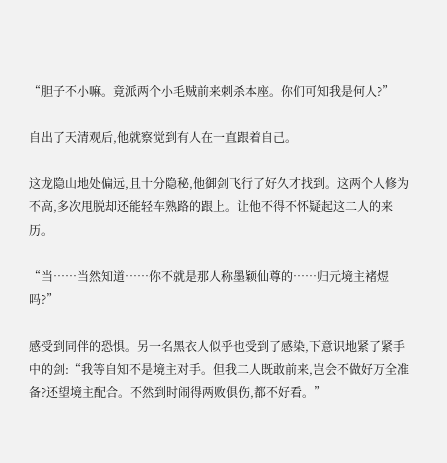“胆子不小嘛。竟派两个小毛贼前来刺杀本座。你们可知我是何人?”

自出了天清观后,他就察觉到有人在一直跟着自己。

这龙隐山地处偏远,且十分隐秘,他御剑飞行了好久才找到。这两个人修为不高,多次甩脱却还能轻车熟路的跟上。让他不得不怀疑起这二人的来历。

“当……当然知道……你不就是那人称墨颖仙尊的……归元境主褚煜吗?”

感受到同伴的恐惧。另一名黑衣人似乎也受到了感染,下意识地紧了紧手中的剑:“我等自知不是境主对手。但我二人既敢前来,岂会不做好万全准备?还望境主配合。不然到时闹得两败俱伤,都不好看。”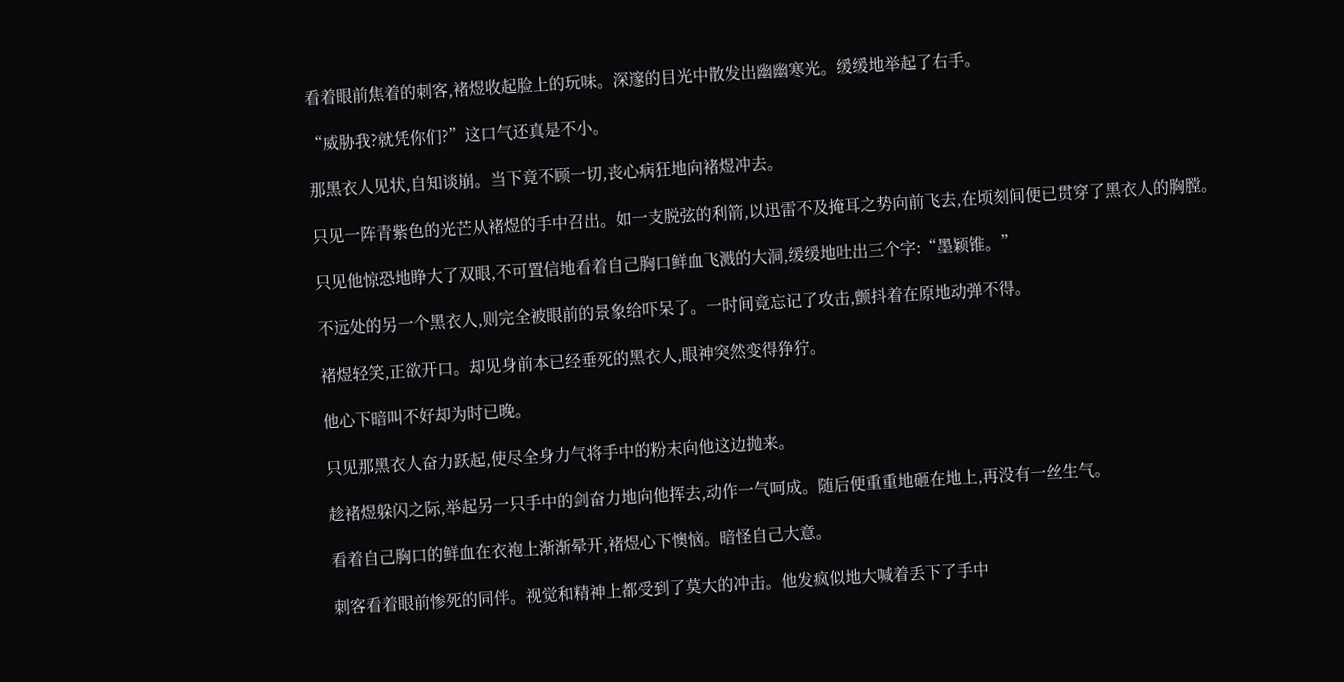看着眼前焦着的刺客,褚煜收起脸上的玩味。深邃的目光中散发出幽幽寒光。缓缓地举起了右手。

“威胁我?就凭你们?”这口气还真是不小。

那黑衣人见状,自知谈崩。当下竟不顾一切,丧心病狂地向褚煜冲去。

只见一阵青紫色的光芒从褚煜的手中召出。如一支脱弦的利箭,以迅雷不及掩耳之势向前飞去,在顷刻间便已贯穿了黑衣人的胸膛。

只见他惊恐地睁大了双眼,不可置信地看着自己胸口鲜血飞溅的大洞,缓缓地吐出三个字:“墨颖锥。”

不远处的另一个黑衣人,则完全被眼前的景象给吓呆了。一时间竟忘记了攻击,颤抖着在原地动弹不得。

褚煜轻笑,正欲开口。却见身前本已经垂死的黑衣人,眼神突然变得狰狞。

他心下暗叫不好却为时已晚。

只见那黑衣人奋力跃起,使尽全身力气将手中的粉末向他这边抛来。

趁褚煜躲闪之际,举起另一只手中的剑奋力地向他挥去,动作一气呵成。随后便重重地砸在地上,再没有一丝生气。

看着自己胸口的鲜血在衣袍上渐渐晕开,褚煜心下懊恼。暗怪自己大意。

刺客看着眼前惨死的同伴。视觉和精神上都受到了莫大的冲击。他发疯似地大喊着丢下了手中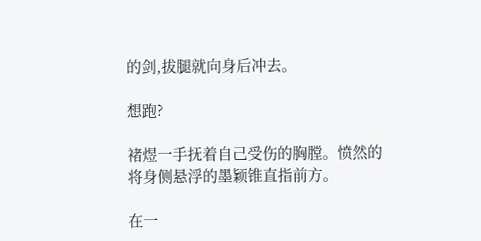的剑,拔腿就向身后冲去。

想跑?

褚煜一手抚着自己受伤的胸膛。愤然的将身侧悬浮的墨颖锥直指前方。

在一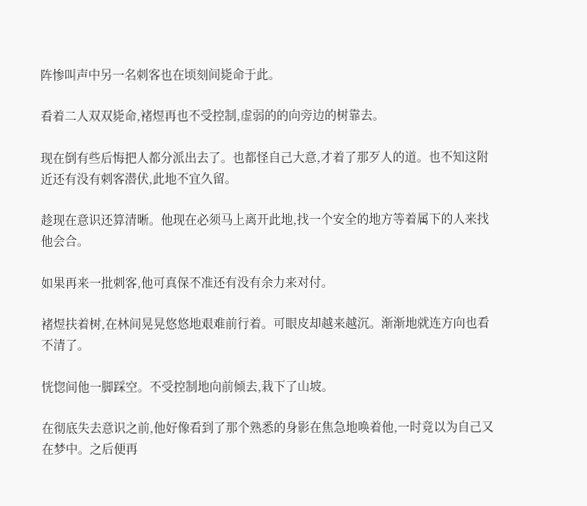阵惨叫声中另一名刺客也在顷刻间毙命于此。

看着二人双双毙命,褚煜再也不受控制,虚弱的的向旁边的树靠去。

现在倒有些后悔把人都分派出去了。也都怪自己大意,才着了那歹人的道。也不知这附近还有没有刺客潜伏,此地不宜久留。

趁现在意识还算清晰。他现在必须马上离开此地,找一个安全的地方等着属下的人来找他会合。

如果再来一批刺客,他可真保不准还有没有余力来对付。

褚煜扶着树,在林间晃晃悠悠地艰难前行着。可眼皮却越来越沉。渐渐地就连方向也看不清了。

恍惚间他一脚踩空。不受控制地向前倾去,栽下了山坡。

在彻底失去意识之前,他好像看到了那个熟悉的身影在焦急地唤着他,一时竟以为自己又在梦中。之后便再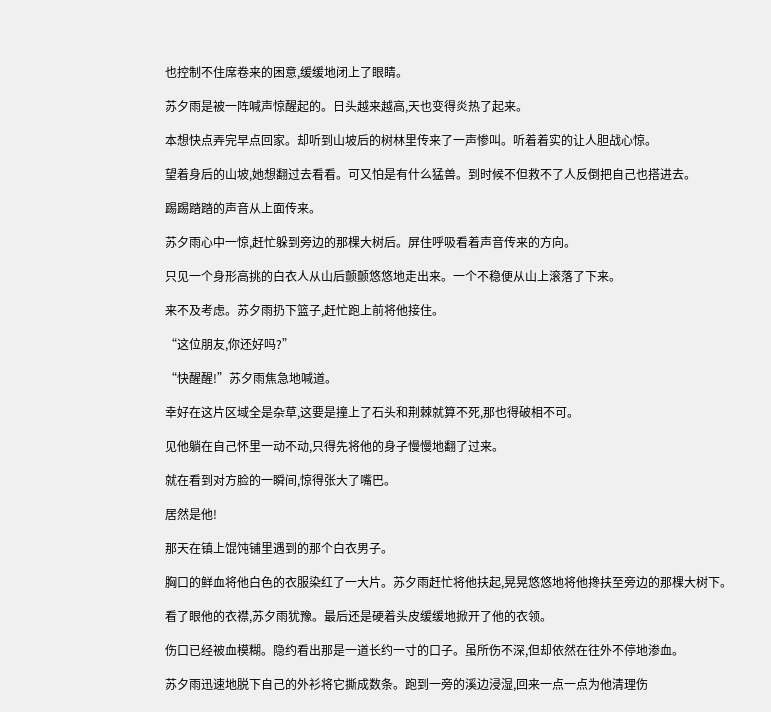也控制不住席卷来的困意,缓缓地闭上了眼睛。

苏夕雨是被一阵喊声惊醒起的。日头越来越高,天也变得炎热了起来。

本想快点弄完早点回家。却听到山坡后的树林里传来了一声惨叫。听着着实的让人胆战心惊。

望着身后的山坡,她想翻过去看看。可又怕是有什么猛兽。到时候不但救不了人反倒把自己也搭进去。

踢踢踏踏的声音从上面传来。

苏夕雨心中一惊,赶忙躲到旁边的那棵大树后。屏住呼吸看着声音传来的方向。

只见一个身形高挑的白衣人从山后颤颤悠悠地走出来。一个不稳便从山上滚落了下来。

来不及考虑。苏夕雨扔下篮子,赶忙跑上前将他接住。

“这位朋友,你还好吗?”

“快醒醒!”苏夕雨焦急地喊道。

幸好在这片区域全是杂草,这要是撞上了石头和荆棘就算不死,那也得破相不可。

见他躺在自己怀里一动不动,只得先将他的身子慢慢地翻了过来。

就在看到对方脸的一瞬间,惊得张大了嘴巴。

居然是他!

那天在镇上馄饨铺里遇到的那个白衣男子。

胸口的鲜血将他白色的衣服染红了一大片。苏夕雨赶忙将他扶起,晃晃悠悠地将他搀扶至旁边的那棵大树下。

看了眼他的衣襟,苏夕雨犹豫。最后还是硬着头皮缓缓地掀开了他的衣领。

伤口已经被血模糊。隐约看出那是一道长约一寸的口子。虽所伤不深,但却依然在往外不停地渗血。

苏夕雨迅速地脱下自己的外衫将它撕成数条。跑到一旁的溪边浸湿,回来一点一点为他清理伤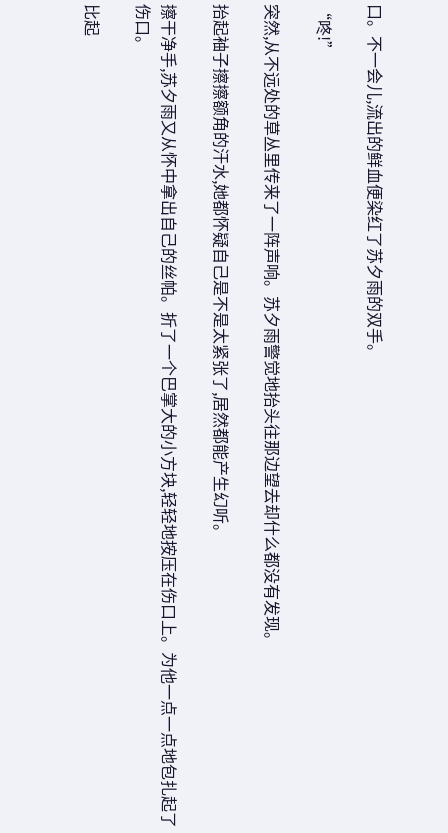口。不一会儿,流出的鲜血便染红了苏夕雨的双手。

“咚!”

突然,从不远处的草丛里传来了一阵声响。苏夕雨警觉地抬头往那边望去却什么都没有发现。

抬起袖子擦擦额角的汗水,她都怀疑自己是不是太紧张了,居然都能产生幻听。

擦干净手,苏夕雨又从怀中拿出自己的丝帕。折了一个巴掌大的小方块,轻轻地按压在伤口上。为他一点一点地包扎起了伤口。

比起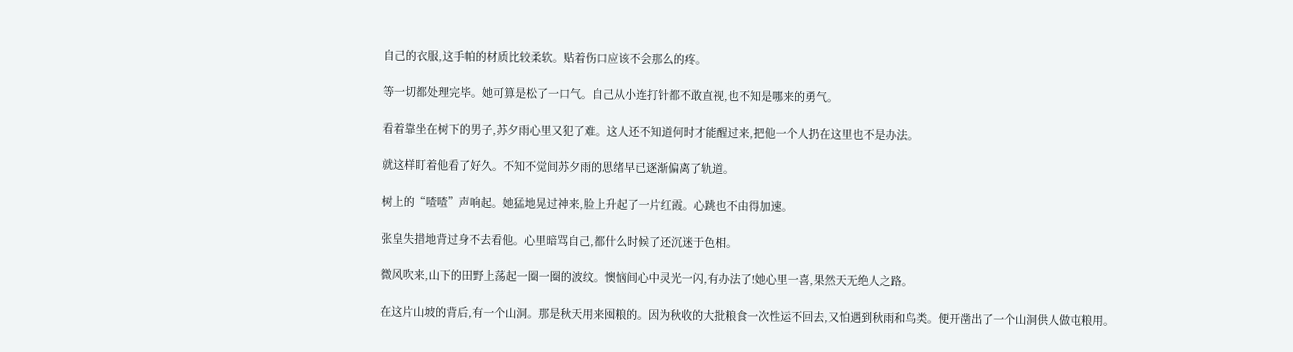自己的衣服,这手帕的材质比较柔软。贴着伤口应该不会那么的疼。

等一切都处理完毕。她可算是松了一口气。自己从小连打针都不敢直视,也不知是哪来的勇气。

看着靠坐在树下的男子,苏夕雨心里又犯了难。这人还不知道何时才能醒过来,把他一个人扔在这里也不是办法。

就这样盯着他看了好久。不知不觉间苏夕雨的思绪早已逐渐偏离了轨道。

树上的“喳喳”声响起。她猛地晃过神来,脸上升起了一片红霞。心跳也不由得加速。

张皇失措地背过身不去看他。心里暗骂自己,都什么时候了还沉迷于色相。

微风吹来,山下的田野上荡起一圈一圈的波纹。懊恼间心中灵光一闪,有办法了!她心里一喜,果然天无绝人之路。

在这片山坡的背后,有一个山洞。那是秋天用来囤粮的。因为秋收的大批粮食一次性运不回去,又怕遇到秋雨和鸟类。便开凿出了一个山洞供人做屯粮用。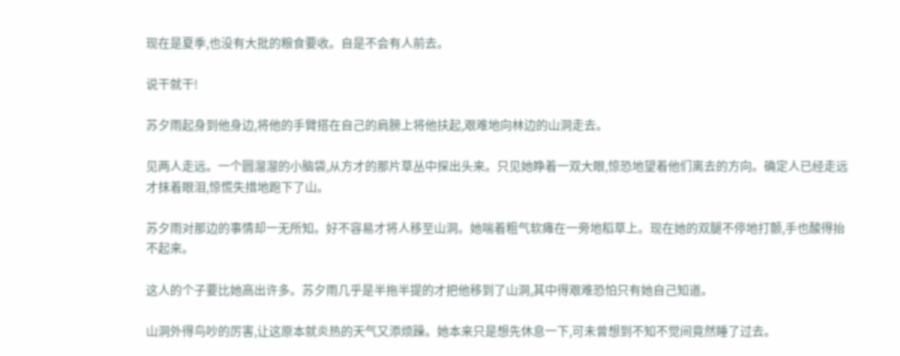现在是夏季,也没有大批的粮食要收。自是不会有人前去。

说干就干!

苏夕雨起身到他身边,将他的手臂搭在自己的肩膀上将他扶起,艰难地向林边的山洞走去。

见两人走远。一个圆溜溜的小脑袋,从方才的那片草丛中探出头来。只见她睁着一双大眼,惊恐地望着他们离去的方向。确定人已经走远才抹着眼泪,惊慌失措地跑下了山。

苏夕雨对那边的事情却一无所知。好不容易才将人移至山洞。她喘着粗气软瘫在一旁地稻草上。现在她的双腿不停地打颤,手也酸得抬不起来。

这人的个子要比她高出许多。苏夕雨几乎是半拖半提的才把他移到了山洞,其中得艰难恐怕只有她自己知道。

山洞外得鸟吵的厉害,让这原本就炎热的天气又添烦躁。她本来只是想先休息一下,可未曾想到不知不觉间竟然睡了过去。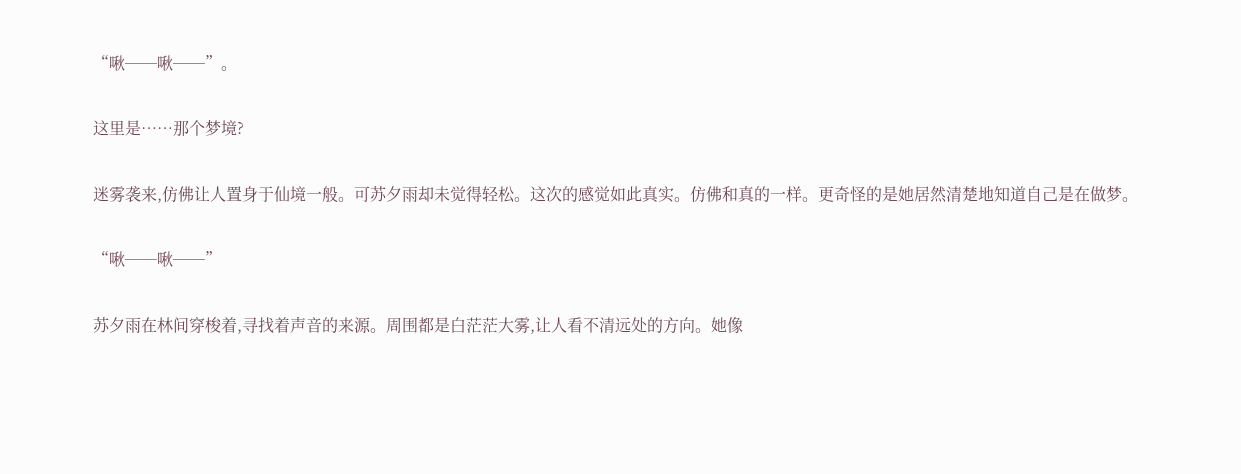“啾──啾──”。

这里是……那个梦境?

迷雾袭来,仿佛让人置身于仙境一般。可苏夕雨却未觉得轻松。这次的感觉如此真实。仿佛和真的一样。更奇怪的是她居然清楚地知道自己是在做梦。

“啾──啾──”

苏夕雨在林间穿梭着,寻找着声音的来源。周围都是白茫茫大雾,让人看不清远处的方向。她像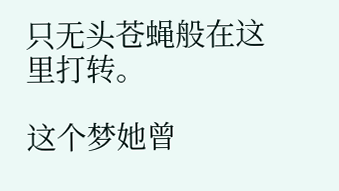只无头苍蝇般在这里打转。

这个梦她曾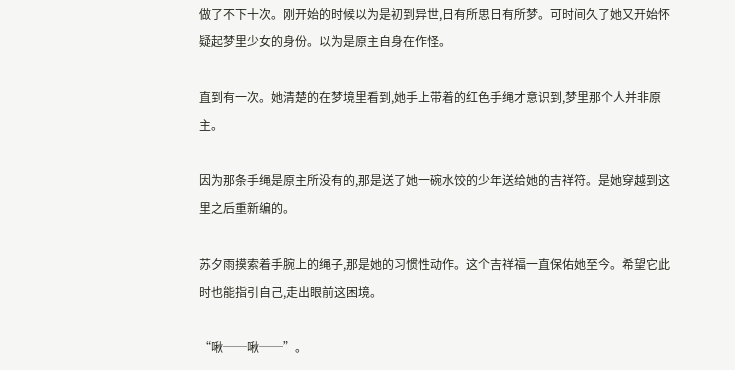做了不下十次。刚开始的时候以为是初到异世,日有所思日有所梦。可时间久了她又开始怀疑起梦里少女的身份。以为是原主自身在作怪。

直到有一次。她清楚的在梦境里看到,她手上带着的红色手绳才意识到,梦里那个人并非原主。

因为那条手绳是原主所没有的,那是送了她一碗水饺的少年送给她的吉祥符。是她穿越到这里之后重新编的。

苏夕雨摸索着手腕上的绳子,那是她的习惯性动作。这个吉祥福一直保佑她至今。希望它此时也能指引自己,走出眼前这困境。

“啾──啾──”。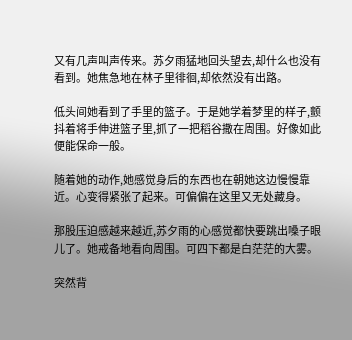又有几声叫声传来。苏夕雨猛地回头望去,却什么也没有看到。她焦急地在林子里徘徊,却依然没有出路。

低头间她看到了手里的篮子。于是她学着梦里的样子,颤抖着将手伸进篮子里,抓了一把稻谷撒在周围。好像如此便能保命一般。

随着她的动作,她感觉身后的东西也在朝她这边慢慢靠近。心变得紧张了起来。可偏偏在这里又无处藏身。

那股压迫感越来越近,苏夕雨的心感觉都快要跳出嗓子眼儿了。她戒备地看向周围。可四下都是白茫茫的大雾。

突然背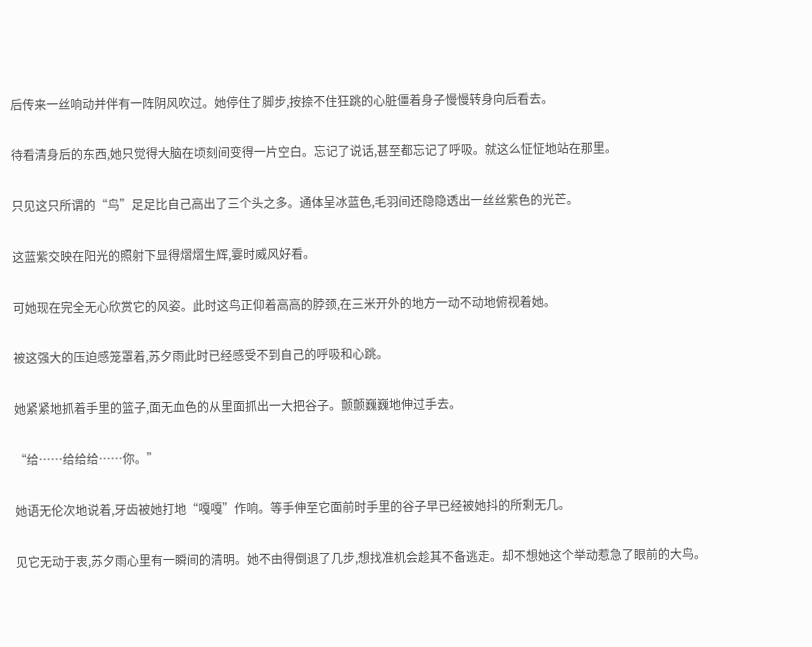后传来一丝响动并伴有一阵阴风吹过。她停住了脚步,按捺不住狂跳的心脏僵着身子慢慢转身向后看去。

待看清身后的东西,她只觉得大脑在顷刻间变得一片空白。忘记了说话,甚至都忘记了呼吸。就这么怔怔地站在那里。

只见这只所谓的“鸟”足足比自己高出了三个头之多。通体呈冰蓝色,毛羽间还隐隐透出一丝丝紫色的光芒。

这蓝紫交映在阳光的照射下显得熠熠生辉,霎时威风好看。

可她现在完全无心欣赏它的风姿。此时这鸟正仰着高高的脖颈,在三米开外的地方一动不动地俯视着她。

被这强大的压迫感笼罩着,苏夕雨此时已经感受不到自己的呼吸和心跳。

她紧紧地抓着手里的篮子,面无血色的从里面抓出一大把谷子。颤颤巍巍地伸过手去。

“给……给给给……你。”

她语无伦次地说着,牙齿被她打地“嘎嘎”作响。等手伸至它面前时手里的谷子早已经被她抖的所剩无几。

见它无动于衷,苏夕雨心里有一瞬间的清明。她不由得倒退了几步,想找准机会趁其不备逃走。却不想她这个举动惹急了眼前的大鸟。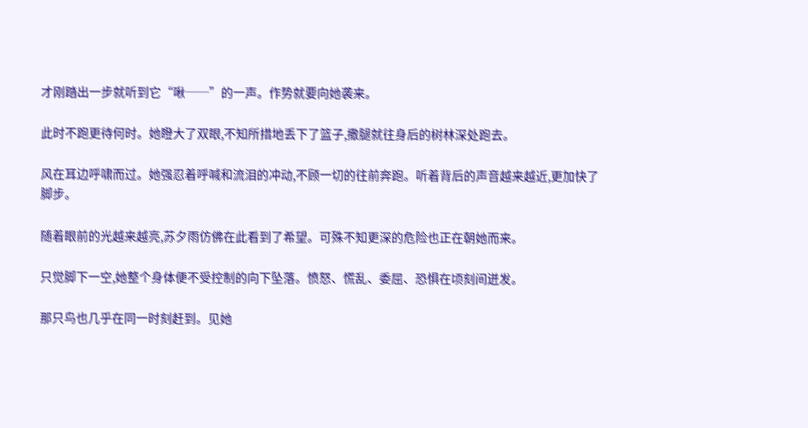才刚踏出一步就听到它“啾──”的一声。作势就要向她袭来。

此时不跑更待何时。她瞪大了双眼,不知所措地丢下了篮子,撒腿就往身后的树林深处跑去。

风在耳边呼啸而过。她强忍着呼喊和流泪的冲动,不顾一切的往前奔跑。听着背后的声音越来越近,更加快了脚步。

随着眼前的光越来越亮,苏夕雨仿佛在此看到了希望。可殊不知更深的危险也正在朝她而来。

只觉脚下一空,她整个身体便不受控制的向下坠落。愤怒、慌乱、委屈、恐惧在顷刻间迸发。

那只鸟也几乎在同一时刻赶到。见她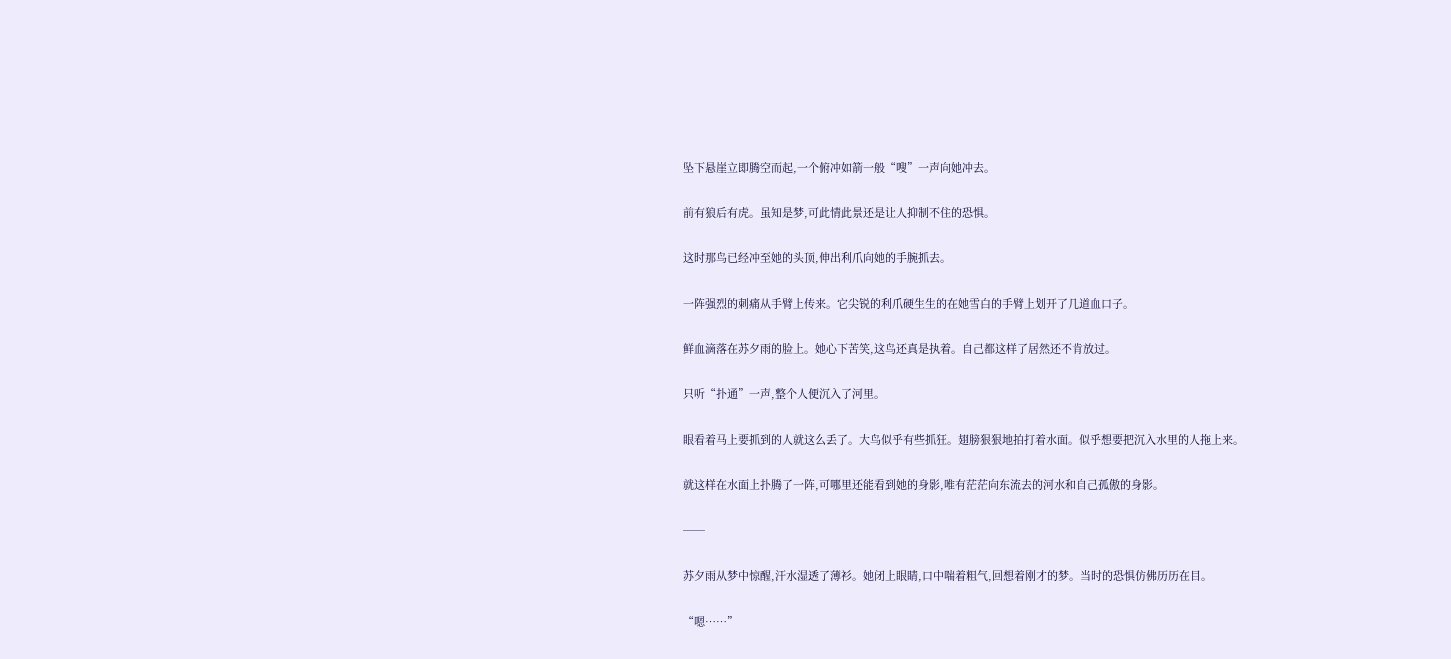坠下悬崖立即腾空而起,一个俯冲如箭一般“嗖”一声向她冲去。

前有狼后有虎。虽知是梦,可此情此景还是让人抑制不住的恐惧。

这时那鸟已经冲至她的头顶,伸出利爪向她的手腕抓去。

一阵强烈的刺痛从手臂上传来。它尖锐的利爪硬生生的在她雪白的手臂上划开了几道血口子。

鲜血滴落在苏夕雨的脸上。她心下苦笑,这鸟还真是执着。自己都这样了居然还不肯放过。

只听“扑通”一声,整个人便沉入了河里。

眼看着马上要抓到的人就这么丢了。大鸟似乎有些抓狂。翅膀狠狠地拍打着水面。似乎想要把沉入水里的人拖上来。

就这样在水面上扑腾了一阵,可哪里还能看到她的身影,唯有茫茫向东流去的河水和自己孤傲的身影。

──

苏夕雨从梦中惊醒,汗水湿透了薄衫。她闭上眼睛,口中喘着粗气,回想着刚才的梦。当时的恐惧仿佛历历在目。

“嗯……”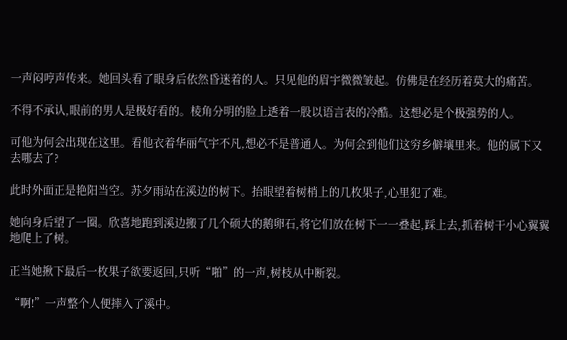一声闷哼声传来。她回头看了眼身后依然昏迷着的人。只见他的眉宇微微皱起。仿佛是在经历着莫大的痛苦。

不得不承认,眼前的男人是极好看的。棱角分明的脸上透着一股以语言表的冷酷。这想必是个极强势的人。

可他为何会出现在这里。看他衣着华丽气宇不凡,想必不是普通人。为何会到他们这穷乡僻壤里来。他的属下又去哪去了?

此时外面正是艳阳当空。苏夕雨站在溪边的树下。抬眼望着树梢上的几枚果子,心里犯了难。

她向身后望了一圈。欣喜地跑到溪边搬了几个硕大的鹅卵石,将它们放在树下一一叠起,踩上去,抓着树干小心翼翼地爬上了树。

正当她揪下最后一枚果子欲要返回,只听“啪”的一声,树枝从中断裂。

“啊!”一声整个人便摔入了溪中。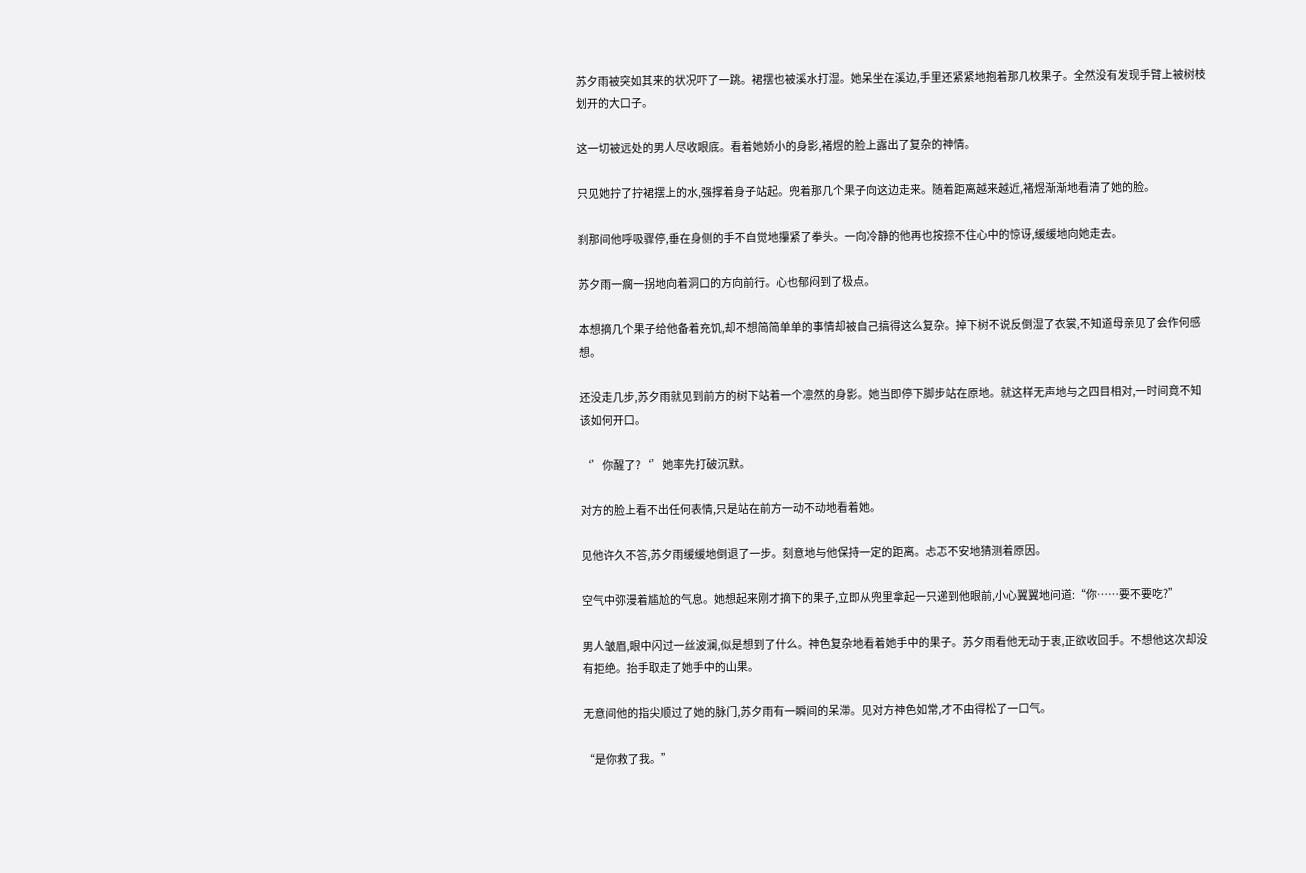苏夕雨被突如其来的状况吓了一跳。裙摆也被溪水打湿。她呆坐在溪边,手里还紧紧地抱着那几枚果子。全然没有发现手臂上被树枝划开的大口子。

这一切被远处的男人尽收眼底。看着她娇小的身影,褚煜的脸上露出了复杂的神情。

只见她拧了拧裙摆上的水,强撑着身子站起。兜着那几个果子向这边走来。随着距离越来越近,褚煜渐渐地看清了她的脸。

刹那间他呼吸骤停,垂在身侧的手不自觉地攥紧了拳头。一向冷静的他再也按捺不住心中的惊讶,缓缓地向她走去。

苏夕雨一瘸一拐地向着洞口的方向前行。心也郁闷到了极点。

本想摘几个果子给他备着充饥,却不想简简单单的事情却被自己搞得这么复杂。掉下树不说反倒湿了衣裳,不知道母亲见了会作何感想。

还没走几步,苏夕雨就见到前方的树下站着一个凛然的身影。她当即停下脚步站在原地。就这样无声地与之四目相对,一时间竟不知该如何开口。

‘’你醒了?‘’她率先打破沉默。

对方的脸上看不出任何表情,只是站在前方一动不动地看着她。

见他许久不答,苏夕雨缓缓地倒退了一步。刻意地与他保持一定的距离。忐忑不安地猜测着原因。

空气中弥漫着尴尬的气息。她想起来刚才摘下的果子,立即从兜里拿起一只递到他眼前,小心翼翼地问道:“你……要不要吃?”

男人皱眉,眼中闪过一丝波澜,似是想到了什么。神色复杂地看着她手中的果子。苏夕雨看他无动于衷,正欲收回手。不想他这次却没有拒绝。抬手取走了她手中的山果。

无意间他的指尖顺过了她的脉门,苏夕雨有一瞬间的呆滞。见对方神色如常,才不由得松了一口气。

“是你救了我。”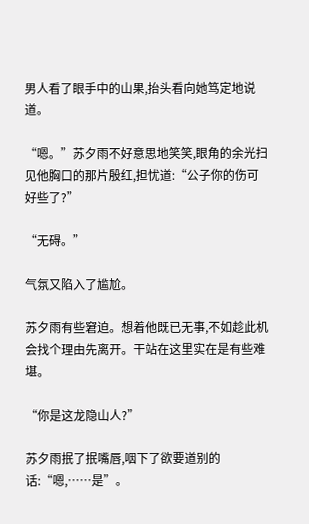男人看了眼手中的山果,抬头看向她笃定地说道。

“嗯。”苏夕雨不好意思地笑笑,眼角的余光扫见他胸口的那片殷红,担忧道:“公子你的伤可好些了?”

“无碍。”

气氛又陷入了尴尬。

苏夕雨有些窘迫。想着他既已无事,不如趁此机会找个理由先离开。干站在这里实在是有些难堪。

“你是这龙隐山人?”

苏夕雨抿了抿嘴唇,咽下了欲要道别的话:“嗯,……是”。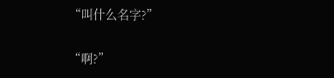“叫什么名字?”

“啊?”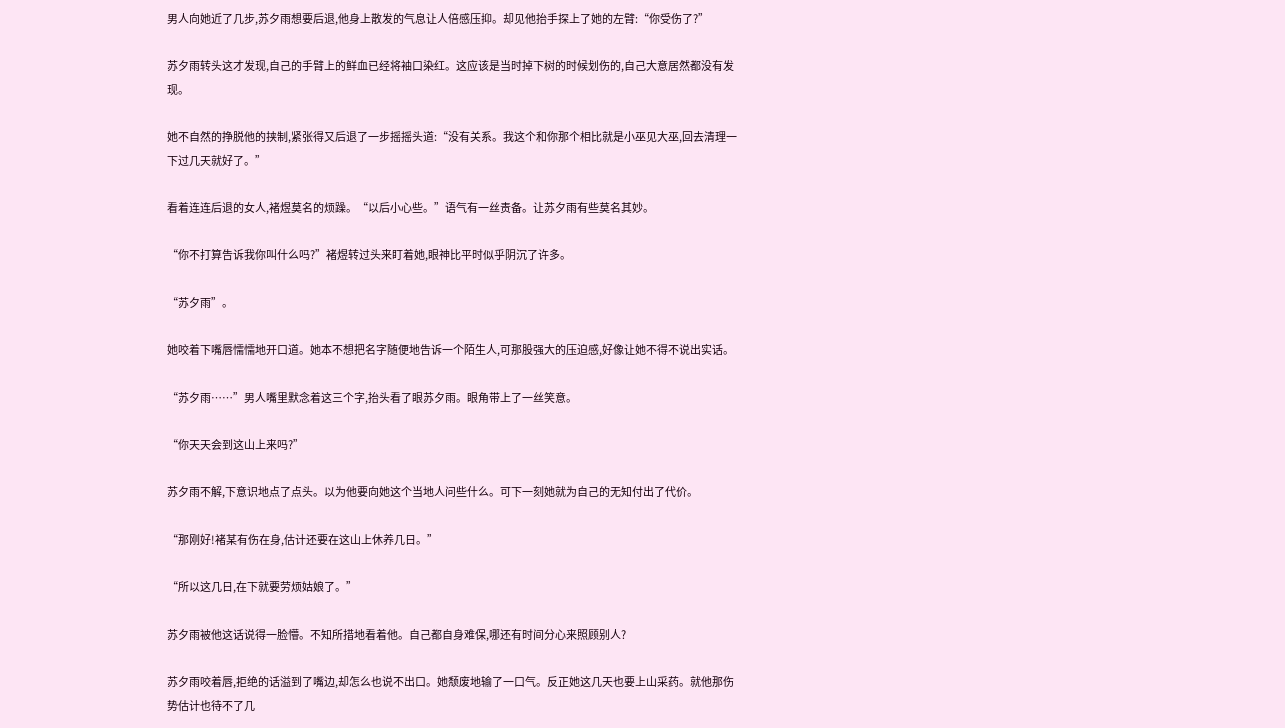男人向她近了几步,苏夕雨想要后退,他身上散发的气息让人倍感压抑。却见他抬手探上了她的左臂:“你受伤了?”

苏夕雨转头这才发现,自己的手臂上的鲜血已经将袖口染红。这应该是当时掉下树的时候划伤的,自己大意居然都没有发现。

她不自然的挣脱他的挟制,紧张得又后退了一步摇摇头道:“没有关系。我这个和你那个相比就是小巫见大巫,回去清理一下过几天就好了。”

看着连连后退的女人,褚煜莫名的烦躁。“以后小心些。”语气有一丝责备。让苏夕雨有些莫名其妙。

“你不打算告诉我你叫什么吗?”褚煜转过头来盯着她,眼神比平时似乎阴沉了许多。

“苏夕雨”。

她咬着下嘴唇懦懦地开口道。她本不想把名字随便地告诉一个陌生人,可那股强大的压迫感,好像让她不得不说出实话。

“苏夕雨……”男人嘴里默念着这三个字,抬头看了眼苏夕雨。眼角带上了一丝笑意。

“你天天会到这山上来吗?”

苏夕雨不解,下意识地点了点头。以为他要向她这个当地人问些什么。可下一刻她就为自己的无知付出了代价。

“那刚好!褚某有伤在身,估计还要在这山上休养几日。”

“所以这几日,在下就要劳烦姑娘了。”

苏夕雨被他这话说得一脸懵。不知所措地看着他。自己都自身难保,哪还有时间分心来照顾别人?

苏夕雨咬着唇,拒绝的话溢到了嘴边,却怎么也说不出口。她颓废地输了一口气。反正她这几天也要上山采药。就他那伤势估计也待不了几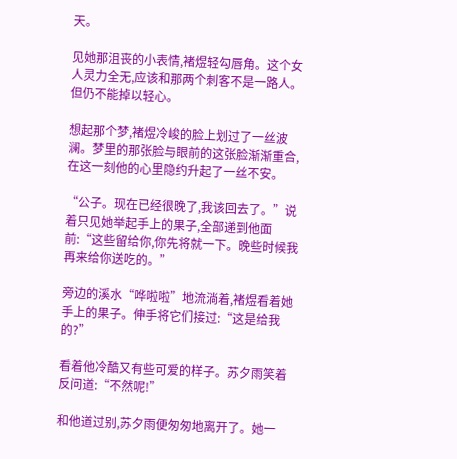天。

见她那沮丧的小表情,褚煜轻勾唇角。这个女人灵力全无,应该和那两个刺客不是一路人。但仍不能掉以轻心。

想起那个梦,褚煜冷峻的脸上划过了一丝波澜。梦里的那张脸与眼前的这张脸渐渐重合,在这一刻他的心里隐约升起了一丝不安。

“公子。现在已经很晚了,我该回去了。”说着只见她举起手上的果子,全部递到他面前:“这些留给你,你先将就一下。晚些时候我再来给你送吃的。”

旁边的溪水“哗啦啦”地流淌着,褚煜看着她手上的果子。伸手将它们接过:“这是给我的?”

看着他冷酷又有些可爱的样子。苏夕雨笑着反问道:“不然呢!”

和他道过别,苏夕雨便匆匆地离开了。她一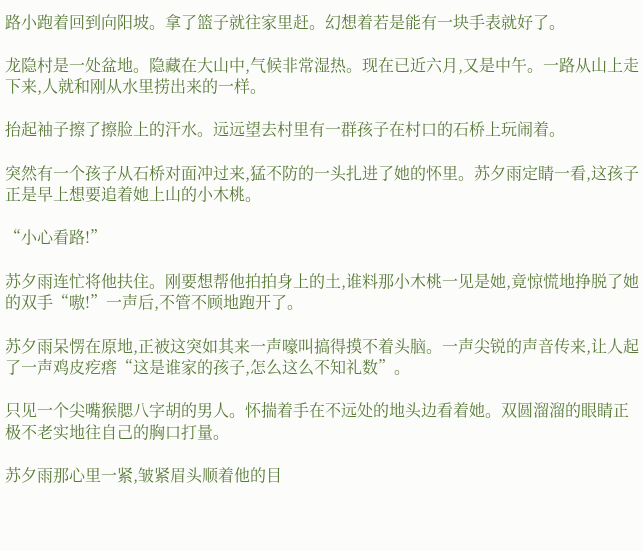路小跑着回到向阳坡。拿了篮子就往家里赶。幻想着若是能有一块手表就好了。

龙隐村是一处盆地。隐藏在大山中,气候非常湿热。现在已近六月,又是中午。一路从山上走下来,人就和刚从水里捞出来的一样。

抬起袖子擦了擦脸上的汗水。远远望去村里有一群孩子在村口的石桥上玩闹着。

突然有一个孩子从石桥对面冲过来,猛不防的一头扎进了她的怀里。苏夕雨定睛一看,这孩子正是早上想要追着她上山的小木桃。

“小心看路!”

苏夕雨连忙将他扶住。刚要想帮他拍拍身上的土,谁料那小木桃一见是她,竟惊慌地挣脱了她的双手“嗷!”一声后,不管不顾地跑开了。

苏夕雨呆愣在原地,正被这突如其来一声嚎叫搞得摸不着头脑。一声尖锐的声音传来,让人起了一声鸡皮疙瘩“这是谁家的孩子,怎么这么不知礼数”。

只见一个尖嘴猴腮八字胡的男人。怀揣着手在不远处的地头边看着她。双圆溜溜的眼睛正极不老实地往自己的胸口打量。

苏夕雨那心里一紧,皱紧眉头顺着他的目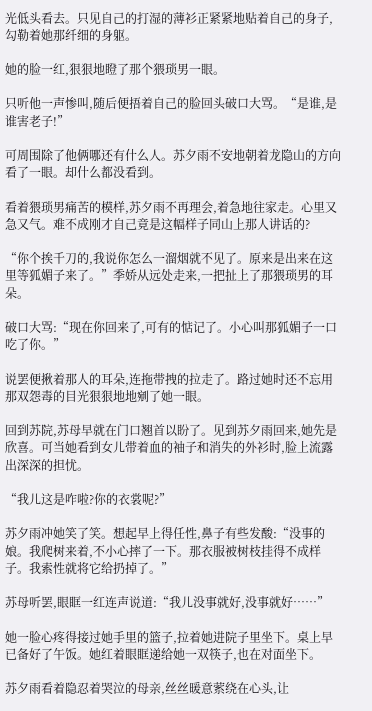光低头看去。只见自己的打湿的薄衫正紧紧地贴着自己的身子,勾勒着她那纤细的身躯。

她的脸一红,狠狠地瞪了那个猥琐男一眼。

只听他一声惨叫,随后便捂着自己的脸回头破口大骂。“是谁,是谁害老子!”

可周围除了他俩哪还有什么人。苏夕雨不安地朝着龙隐山的方向看了一眼。却什么都没看到。

看着猥琐男痛苦的模样,苏夕雨不再理会,着急地往家走。心里又急又气。难不成刚才自己竟是这幅样子同山上那人讲话的?

“你个挨千刀的,我说你怎么一溜烟就不见了。原来是出来在这里等狐媚子来了。”季娇从远处走来,一把扯上了那猥琐男的耳朵。

破口大骂:“现在你回来了,可有的惦记了。小心叫那狐媚子一口吃了你。”

说罢便揪着那人的耳朵,连拖带拽的拉走了。路过她时还不忘用那双怨毒的目光狠狠地地剜了她一眼。

回到苏院,苏母早就在门口翘首以盼了。见到苏夕雨回来,她先是欣喜。可当她看到女儿带着血的袖子和消失的外衫时,脸上流露出深深的担忧。

“我儿这是咋啦?你的衣裳呢?”

苏夕雨冲她笑了笑。想起早上得任性,鼻子有些发酸:“没事的娘。我爬树来着,不小心摔了一下。那衣服被树枝挂得不成样子。我索性就将它给扔掉了。”

苏母听罢,眼眶一红连声说道:“我儿没事就好,没事就好……”

她一脸心疼得接过她手里的篮子,拉着她进院子里坐下。桌上早已备好了午饭。她红着眼眶递给她一双筷子,也在对面坐下。

苏夕雨看着隐忍着哭泣的母亲,丝丝暖意萦绕在心头,让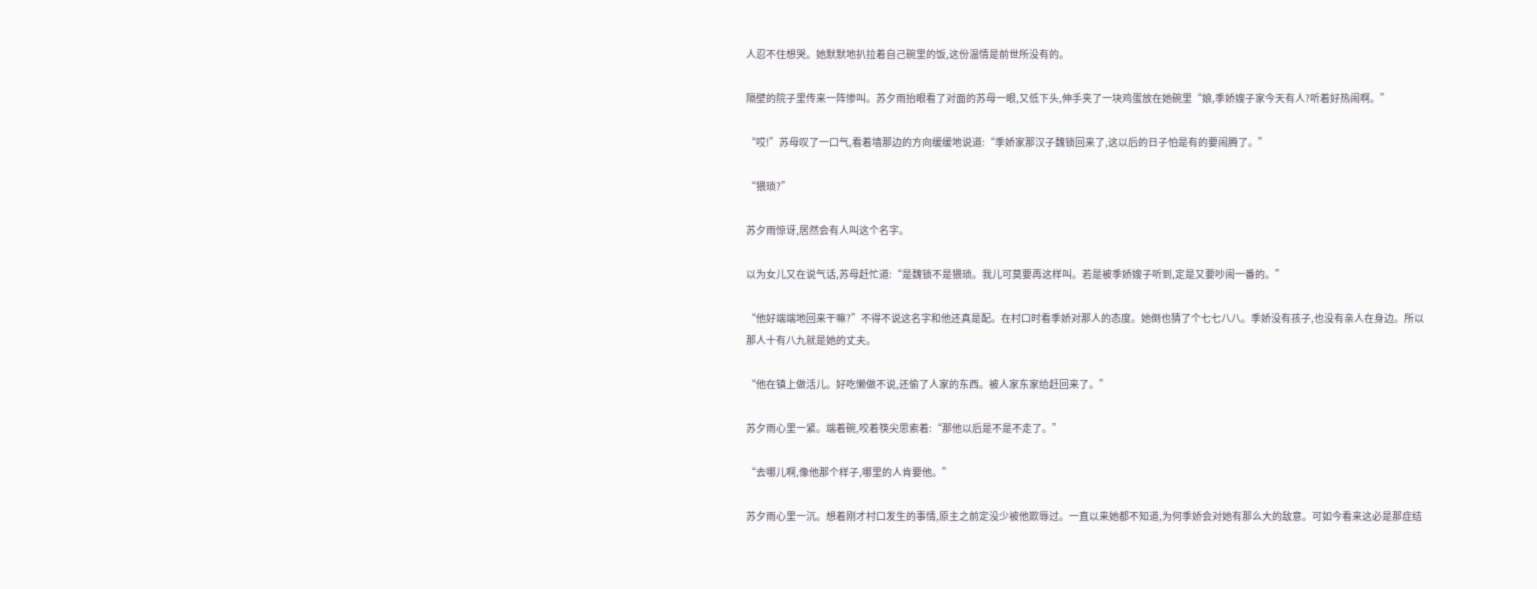人忍不住想哭。她默默地扒拉着自己碗里的饭,这份温情是前世所没有的。

隔壁的院子里传来一阵惨叫。苏夕雨抬眼看了对面的苏母一眼,又低下头,伸手夹了一块鸡蛋放在她碗里“娘,季娇嫂子家今天有人?听着好热闹啊。”

“哎!”苏母叹了一口气,看着墙那边的方向缓缓地说道:“季娇家那汉子魏锁回来了,这以后的日子怕是有的要闹腾了。”

“猥琐?”

苏夕雨惊讶,居然会有人叫这个名字。

以为女儿又在说气话,苏母赶忙道:“是魏锁不是猥琐。我儿可莫要再这样叫。若是被季娇嫂子听到,定是又要吵闹一番的。”

“他好端端地回来干嘛?”不得不说这名字和他还真是配。在村口时看季娇对那人的态度。她倒也猜了个七七八八。季娇没有孩子,也没有亲人在身边。所以那人十有八九就是她的丈夫。

“他在镇上做活儿。好吃懒做不说,还偷了人家的东西。被人家东家给赶回来了。”

苏夕雨心里一紧。端着碗,咬着筷尖思索着:“那他以后是不是不走了。”

“去哪儿啊,像他那个样子,哪里的人肯要他。”

苏夕雨心里一沉。想着刚才村口发生的事情,原主之前定没少被他欺辱过。一直以来她都不知道,为何季娇会对她有那么大的敌意。可如今看来这必是那症结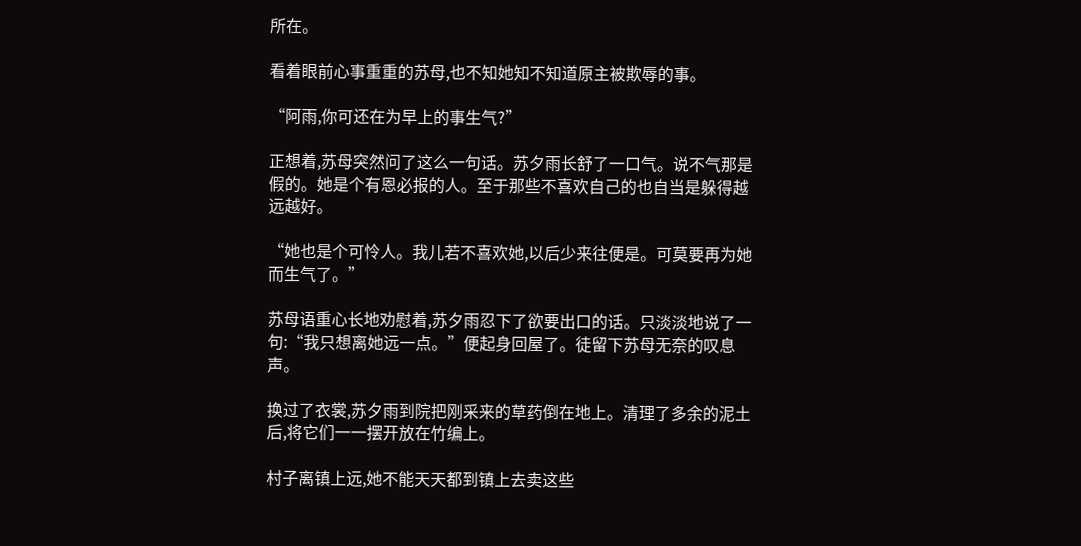所在。

看着眼前心事重重的苏母,也不知她知不知道原主被欺辱的事。

“阿雨,你可还在为早上的事生气?”

正想着,苏母突然问了这么一句话。苏夕雨长舒了一口气。说不气那是假的。她是个有恩必报的人。至于那些不喜欢自己的也自当是躲得越远越好。

“她也是个可怜人。我儿若不喜欢她,以后少来往便是。可莫要再为她而生气了。”

苏母语重心长地劝慰着,苏夕雨忍下了欲要出口的话。只淡淡地说了一句:“我只想离她远一点。”便起身回屋了。徒留下苏母无奈的叹息声。

换过了衣裳,苏夕雨到院把刚采来的草药倒在地上。清理了多余的泥土后,将它们一一摆开放在竹编上。

村子离镇上远,她不能天天都到镇上去卖这些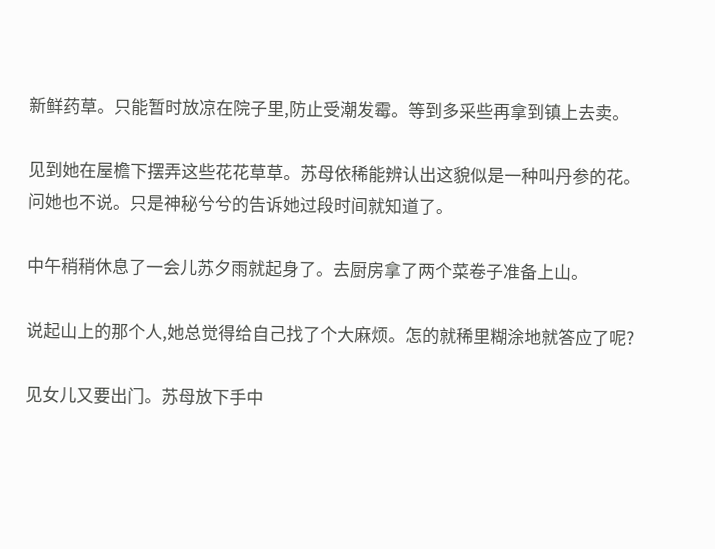新鲜药草。只能暂时放凉在院子里,防止受潮发霉。等到多采些再拿到镇上去卖。

见到她在屋檐下摆弄这些花花草草。苏母依稀能辨认出这貌似是一种叫丹参的花。问她也不说。只是神秘兮兮的告诉她过段时间就知道了。

中午稍稍休息了一会儿苏夕雨就起身了。去厨房拿了两个菜卷子准备上山。

说起山上的那个人,她总觉得给自己找了个大麻烦。怎的就稀里糊涂地就答应了呢?

见女儿又要出门。苏母放下手中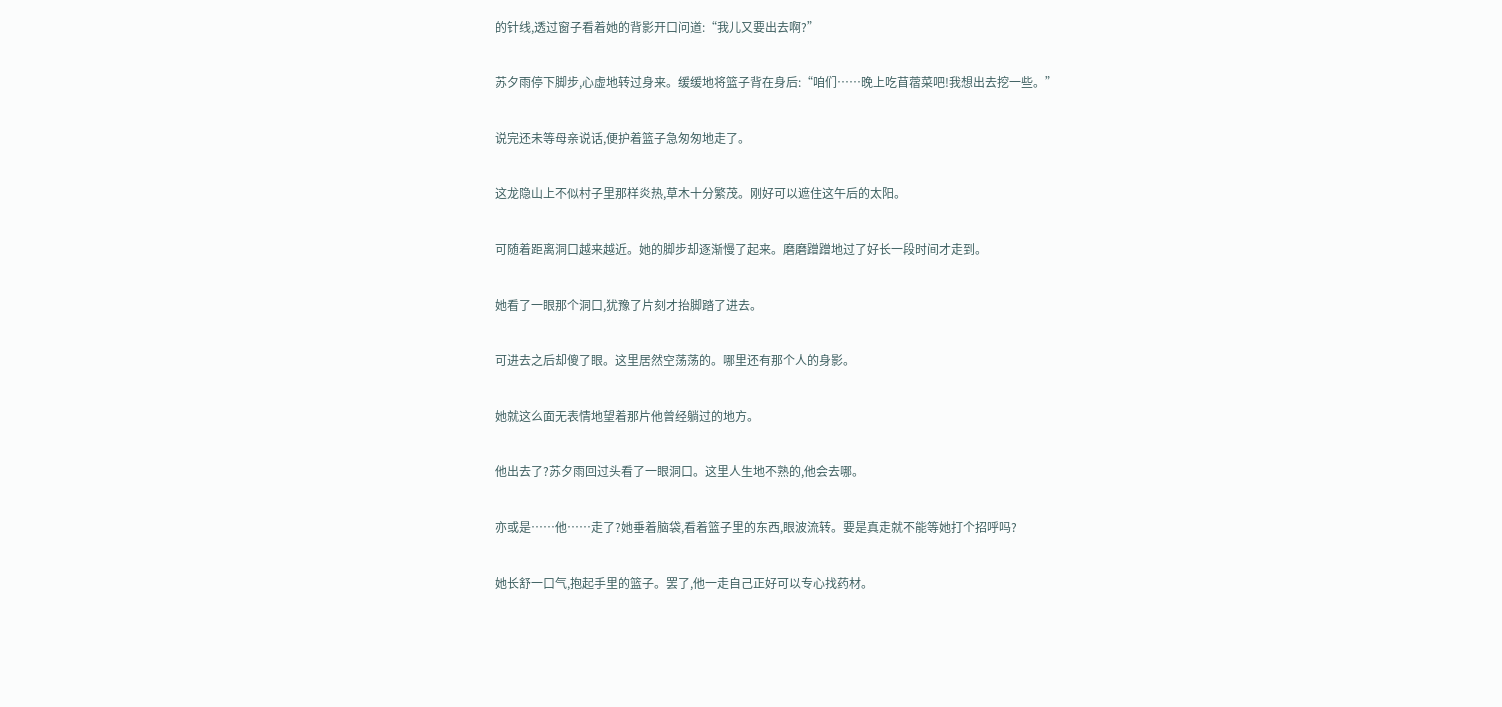的针线,透过窗子看着她的背影开口问道:“我儿又要出去啊?”

苏夕雨停下脚步,心虚地转过身来。缓缓地将篮子背在身后:“咱们……晚上吃苜蓿菜吧!我想出去挖一些。”

说完还未等母亲说话,便护着篮子急匆匆地走了。

这龙隐山上不似村子里那样炎热,草木十分繁茂。刚好可以遮住这午后的太阳。

可随着距离洞口越来越近。她的脚步却逐渐慢了起来。磨磨蹭蹭地过了好长一段时间才走到。

她看了一眼那个洞口,犹豫了片刻才抬脚踏了进去。

可进去之后却傻了眼。这里居然空荡荡的。哪里还有那个人的身影。

她就这么面无表情地望着那片他曾经躺过的地方。

他出去了?苏夕雨回过头看了一眼洞口。这里人生地不熟的,他会去哪。

亦或是……他……走了?她垂着脑袋,看着篮子里的东西,眼波流转。要是真走就不能等她打个招呼吗?

她长舒一口气,抱起手里的篮子。罢了,他一走自己正好可以专心找药材。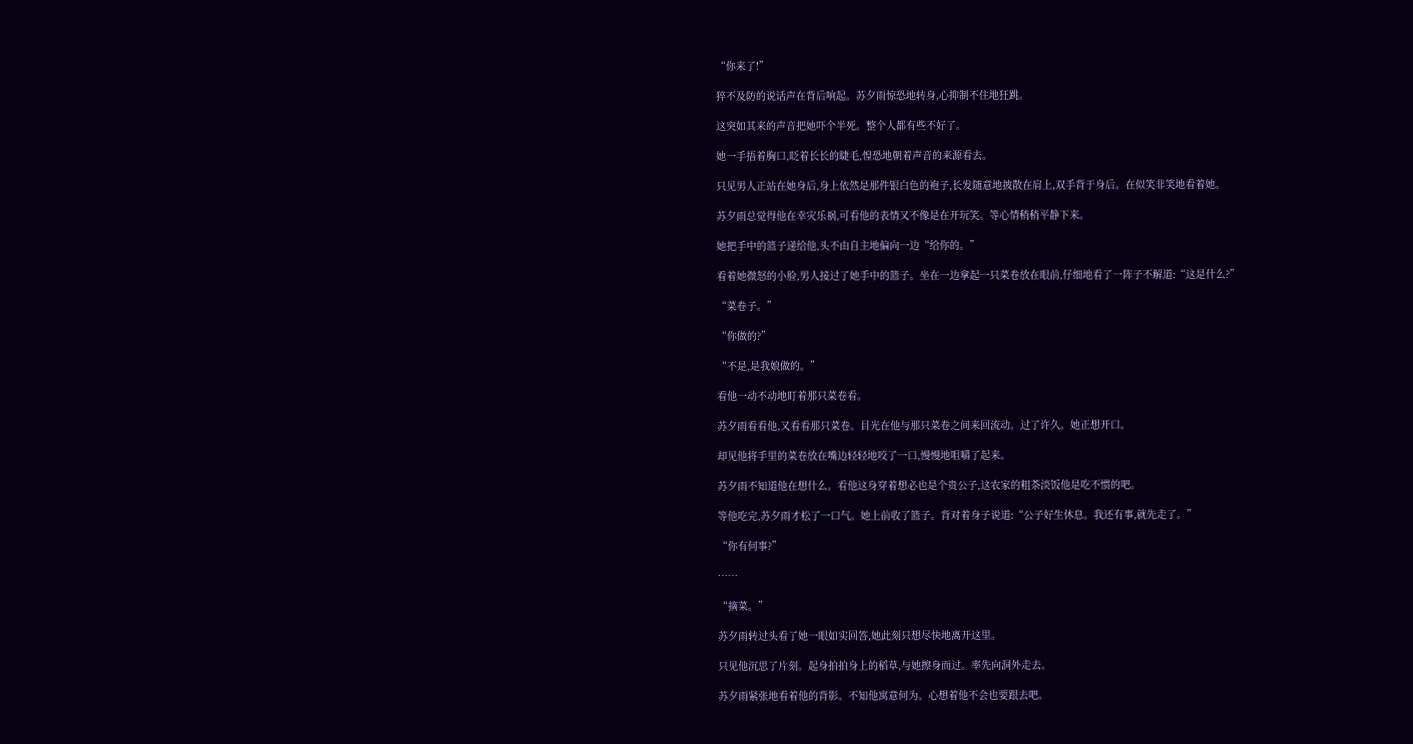“你来了!”

猝不及防的说话声在背后响起。苏夕雨惊恐地转身,心抑制不住地狂跳。

这突如其来的声音把她吓个半死。整个人都有些不好了。

她一手捂着胸口,眨着长长的睫毛,惶恐地朝着声音的来源看去。

只见男人正站在她身后,身上依然是那件银白色的袍子,长发随意地披散在肩上,双手背于身后。在似笑非笑地看着她。

苏夕雨总觉得他在幸灾乐祸,可看他的表情又不像是在开玩笑。等心情稍稍平静下来。

她把手中的篮子递给他,头不由自主地偏向一边“给你的。”

看着她微怒的小脸,男人接过了她手中的篮子。坐在一边拿起一只菜卷放在眼前,仔细地看了一阵子不解道:“这是什么?”

“菜卷子。”

“你做的?”

“不是,是我娘做的。”

看他一动不动地盯着那只菜卷看。

苏夕雨看看他,又看看那只菜卷。目光在他与那只菜卷之间来回流动。过了许久。她正想开口。

却见他将手里的菜卷放在嘴边轻轻地咬了一口,慢慢地咀嚼了起来。

苏夕雨不知道他在想什么。看他这身穿着想必也是个贵公子,这农家的粗茶淡饭他是吃不惯的吧。

等他吃完,苏夕雨才松了一口气。她上前收了篮子。背对着身子说道:“公子好生休息。我还有事,就先走了。”

“你有何事?”

……

“摘菜。”

苏夕雨转过头看了她一眼如实回答,她此刻只想尽快地离开这里。

只见他沉思了片刻。起身拍拍身上的稻草,与她擦身而过。率先向洞外走去。

苏夕雨紧张地看着他的背影。不知他寓意何为。心想着他不会也要跟去吧。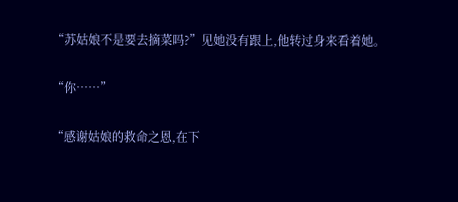“苏姑娘不是要去摘菜吗?”见她没有跟上,他转过身来看着她。

“你……”

“感谢姑娘的救命之恩,在下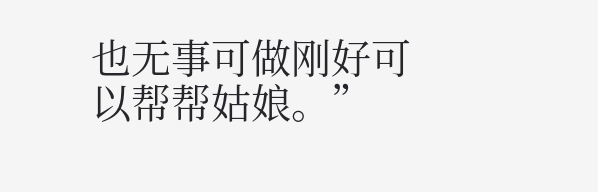也无事可做刚好可以帮帮姑娘。”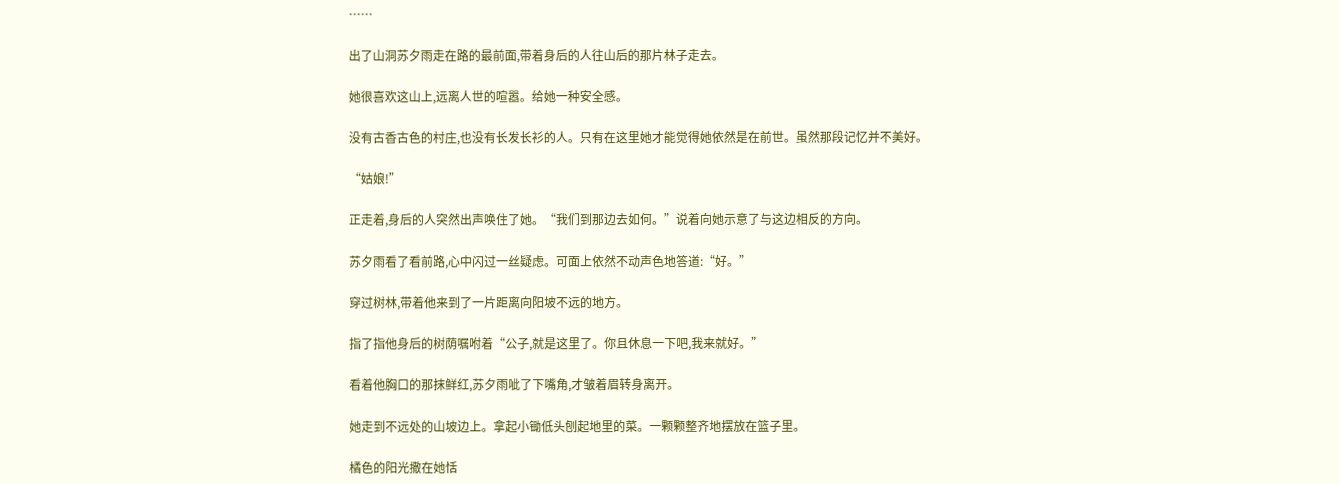……

出了山洞苏夕雨走在路的最前面,带着身后的人往山后的那片林子走去。

她很喜欢这山上,远离人世的喧嚣。给她一种安全感。

没有古香古色的村庄,也没有长发长衫的人。只有在这里她才能觉得她依然是在前世。虽然那段记忆并不美好。

“姑娘!”

正走着,身后的人突然出声唤住了她。“我们到那边去如何。”说着向她示意了与这边相反的方向。

苏夕雨看了看前路,心中闪过一丝疑虑。可面上依然不动声色地答道:“好。”

穿过树林,带着他来到了一片距离向阳坡不远的地方。

指了指他身后的树荫嘱咐着“公子,就是这里了。你且休息一下吧,我来就好。”

看着他胸口的那抹鲜红,苏夕雨呲了下嘴角,才皱着眉转身离开。

她走到不远处的山坡边上。拿起小锄低头刨起地里的菜。一颗颗整齐地摆放在篮子里。

橘色的阳光撒在她恬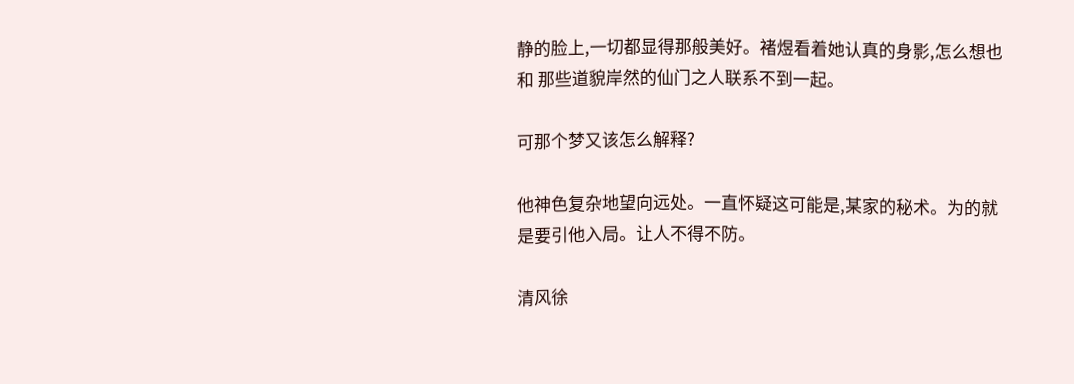静的脸上,一切都显得那般美好。褚煜看着她认真的身影,怎么想也和 那些道貌岸然的仙门之人联系不到一起。

可那个梦又该怎么解释?

他神色复杂地望向远处。一直怀疑这可能是,某家的秘术。为的就是要引他入局。让人不得不防。

清风徐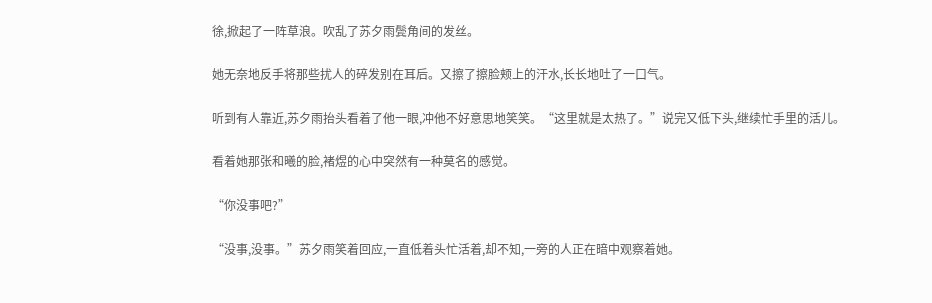徐,掀起了一阵草浪。吹乱了苏夕雨鬓角间的发丝。

她无奈地反手将那些扰人的碎发别在耳后。又擦了擦脸颊上的汗水,长长地吐了一口气。

听到有人靠近,苏夕雨抬头看着了他一眼,冲他不好意思地笑笑。“这里就是太热了。”说完又低下头,继续忙手里的活儿。

看着她那张和曦的脸,褚煜的心中突然有一种莫名的感觉。

“你没事吧?”

“没事,没事。”苏夕雨笑着回应,一直低着头忙活着,却不知,一旁的人正在暗中观察着她。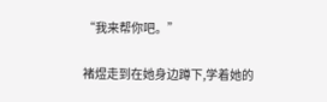“我来帮你吧。”

褚煜走到在她身边蹲下,学着她的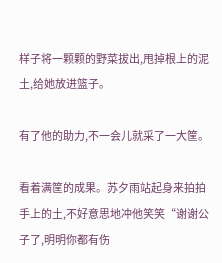样子将一颗颗的野菜拔出,甩掉根上的泥土,给她放进篮子。

有了他的助力,不一会儿就采了一大筐。

看着满筐的成果。苏夕雨站起身来拍拍手上的土,不好意思地冲他笑笑“谢谢公子了,明明你都有伤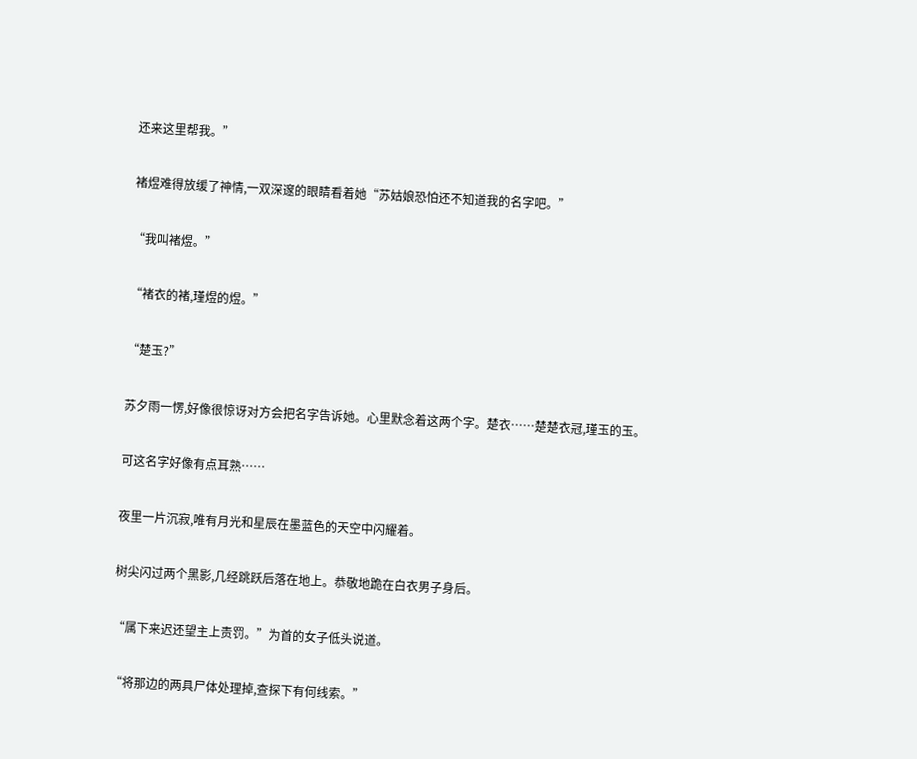还来这里帮我。”

褚煜难得放缓了神情,一双深邃的眼睛看着她“苏姑娘恐怕还不知道我的名字吧。”

“我叫褚煜。”

“褚衣的褚,瑾煜的煜。”

“楚玉?”

苏夕雨一愣,好像很惊讶对方会把名字告诉她。心里默念着这两个字。楚衣……楚楚衣冠,瑾玉的玉。

可这名字好像有点耳熟……

夜里一片沉寂,唯有月光和星辰在墨蓝色的天空中闪耀着。

树尖闪过两个黑影,几经跳跃后落在地上。恭敬地跪在白衣男子身后。

“属下来迟还望主上责罚。”为首的女子低头说道。

“将那边的两具尸体处理掉,查探下有何线索。”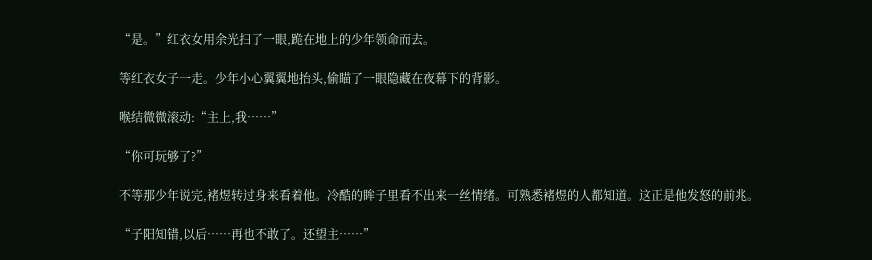“是。”红衣女用余光扫了一眼,跪在地上的少年领命而去。

等红衣女子一走。少年小心翼翼地抬头,偷瞄了一眼隐藏在夜幕下的背影。

喉结微微滚动:“主上,我……”

“你可玩够了?”

不等那少年说完,褚煜转过身来看着他。冷酷的眸子里看不出来一丝情绪。可熟悉褚煜的人都知道。这正是他发怒的前兆。

“子阳知错,以后……再也不敢了。还望主……”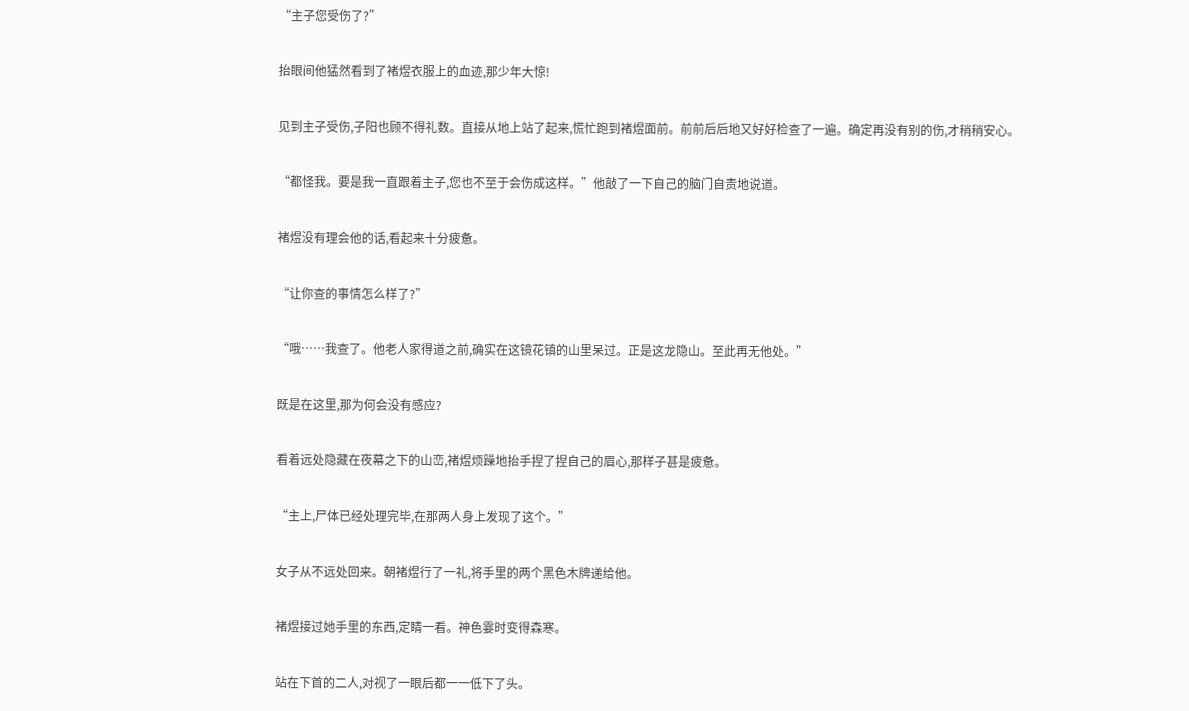“主子您受伤了?”

抬眼间他猛然看到了褚煜衣服上的血迹,那少年大惊!

见到主子受伤,子阳也顾不得礼数。直接从地上站了起来,慌忙跑到褚煜面前。前前后后地又好好检查了一遍。确定再没有别的伤,才稍稍安心。

“都怪我。要是我一直跟着主子,您也不至于会伤成这样。”他敲了一下自己的脑门自责地说道。

褚煜没有理会他的话,看起来十分疲惫。

“让你查的事情怎么样了?”

“哦……我查了。他老人家得道之前,确实在这镜花镇的山里呆过。正是这龙隐山。至此再无他处。”

既是在这里,那为何会没有感应?

看着远处隐藏在夜幕之下的山峦,褚煜烦躁地抬手捏了捏自己的眉心,那样子甚是疲惫。

“主上,尸体已经处理完毕,在那两人身上发现了这个。”

女子从不远处回来。朝褚煜行了一礼,将手里的两个黑色木牌递给他。

褚煜接过她手里的东西,定睛一看。神色霎时变得森寒。

站在下首的二人,对视了一眼后都一一低下了头。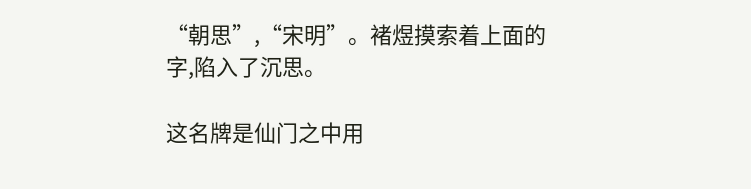“朝思”,“宋明”。褚煜摸索着上面的字,陷入了沉思。

这名牌是仙门之中用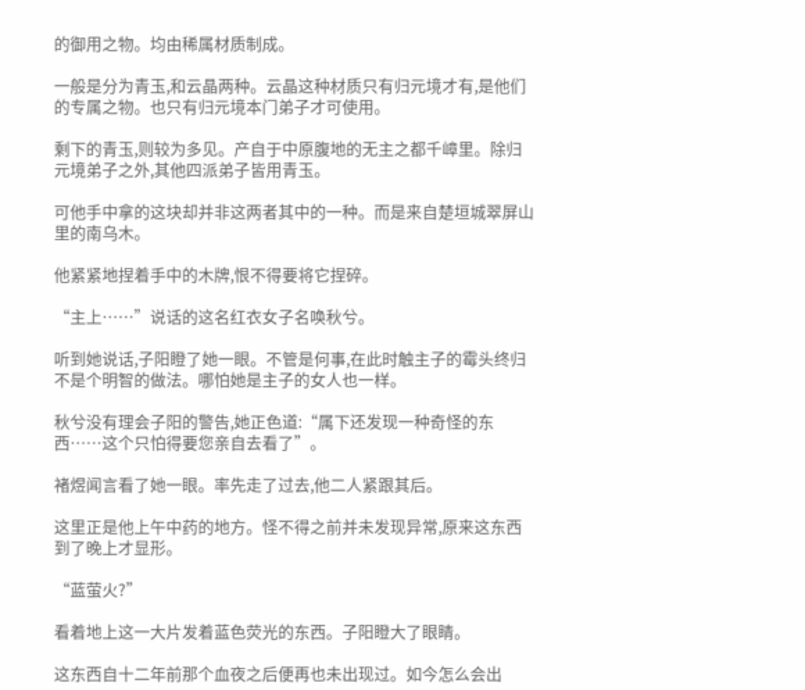的御用之物。均由稀属材质制成。

一般是分为青玉,和云晶两种。云晶这种材质只有归元境才有,是他们的专属之物。也只有归元境本门弟子才可使用。

剩下的青玉,则较为多见。产自于中原腹地的无主之都千嶂里。除归元境弟子之外,其他四派弟子皆用青玉。

可他手中拿的这块却并非这两者其中的一种。而是来自楚垣城翠屏山里的南乌木。

他紧紧地捏着手中的木牌,恨不得要将它捏碎。

“主上……”说话的这名红衣女子名唤秋兮。

听到她说话,子阳瞪了她一眼。不管是何事,在此时触主子的霉头终归不是个明智的做法。哪怕她是主子的女人也一样。

秋兮没有理会子阳的警告,她正色道:“属下还发现一种奇怪的东西……这个只怕得要您亲自去看了”。

褚煜闻言看了她一眼。率先走了过去,他二人紧跟其后。

这里正是他上午中药的地方。怪不得之前并未发现异常,原来这东西到了晚上才显形。

“蓝萤火?”

看着地上这一大片发着蓝色荧光的东西。子阳瞪大了眼睛。

这东西自十二年前那个血夜之后便再也未出现过。如今怎么会出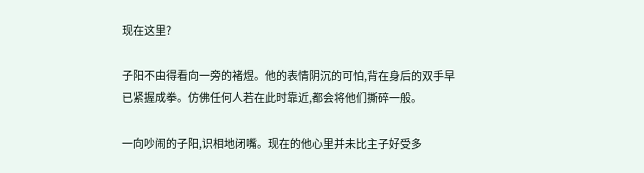现在这里?

子阳不由得看向一旁的褚煜。他的表情阴沉的可怕,背在身后的双手早已紧握成拳。仿佛任何人若在此时靠近,都会将他们撕碎一般。

一向吵闹的子阳,识相地闭嘴。现在的他心里并未比主子好受多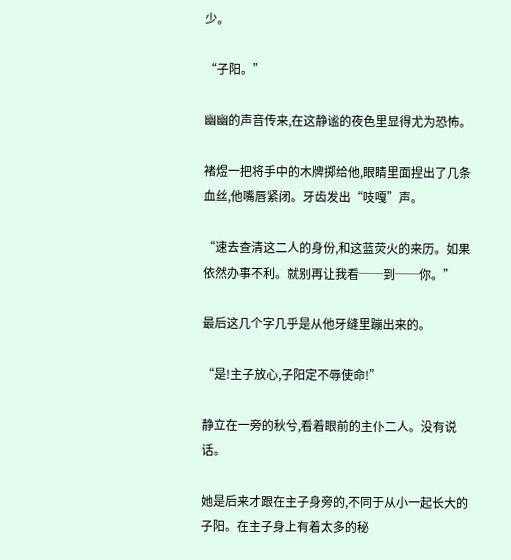少。

“子阳。”

幽幽的声音传来,在这静谧的夜色里显得尤为恐怖。

褚煜一把将手中的木牌掷给他,眼睛里面捏出了几条血丝,他嘴唇紧闭。牙齿发出“吱嘎”声。

“速去查清这二人的身份,和这蓝荧火的来历。如果依然办事不利。就别再让我看──到──你。”

最后这几个字几乎是从他牙缝里蹦出来的。

“是!主子放心,子阳定不辱使命!”

静立在一旁的秋兮,看着眼前的主仆二人。没有说话。

她是后来才跟在主子身旁的,不同于从小一起长大的子阳。在主子身上有着太多的秘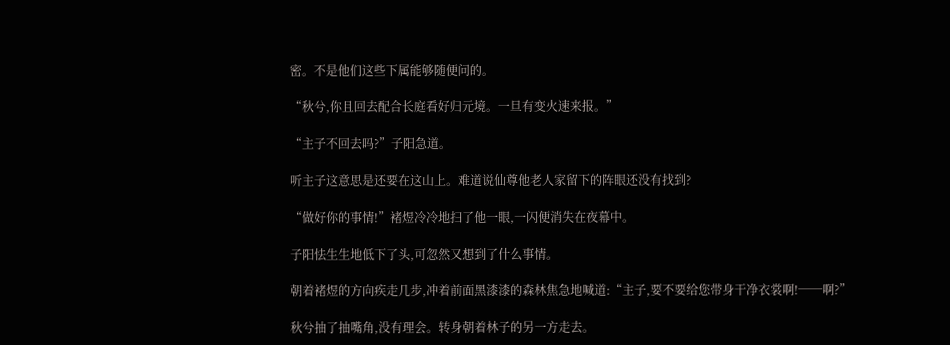密。不是他们这些下属能够随便问的。

“秋兮,你且回去配合长庭看好归元境。一旦有变火速来报。”

“主子不回去吗?”子阳急道。

听主子这意思是还要在这山上。难道说仙尊他老人家留下的阵眼还没有找到?

“做好你的事情!”褚煜冷冷地扫了他一眼,一闪便消失在夜幕中。

子阳怯生生地低下了头,可忽然又想到了什么事情。

朝着褚煜的方向疾走几步,冲着前面黑漆漆的森林焦急地喊道:“主子,要不要给您带身干净衣裳啊!──啊?”

秋兮抽了抽嘴角,没有理会。转身朝着林子的另一方走去。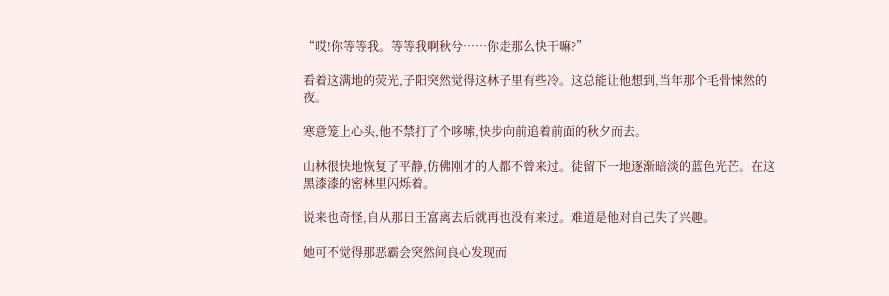“哎!你等等我。等等我啊秋兮……你走那么快干嘛?”

看着这满地的荧光,子阳突然觉得这林子里有些冷。这总能让他想到,当年那个毛骨悚然的夜。

寒意笼上心头,他不禁打了个哆嗦,快步向前追着前面的秋夕而去。

山林很快地恢复了平静,仿佛刚才的人都不曾来过。徒留下一地逐渐暗淡的蓝色光芒。在这黑漆漆的密林里闪烁着。

说来也奇怪,自从那日王富离去后就再也没有来过。难道是他对自己失了兴趣。

她可不觉得那恶霸会突然间良心发现而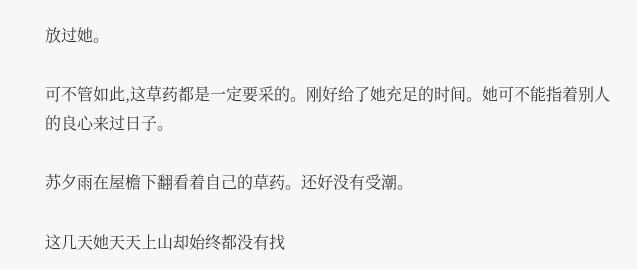放过她。

可不管如此,这草药都是一定要采的。刚好给了她充足的时间。她可不能指着别人的良心来过日子。

苏夕雨在屋檐下翻看着自己的草药。还好没有受潮。

这几天她天天上山却始终都没有找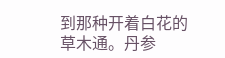到那种开着白花的草木通。丹参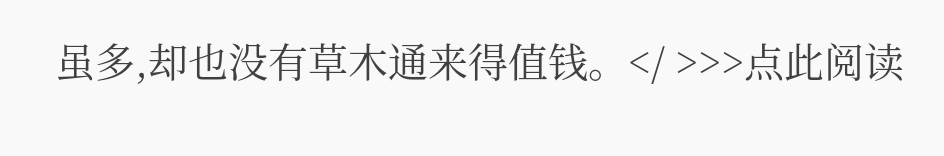虽多,却也没有草木通来得值钱。</ >>>点此阅读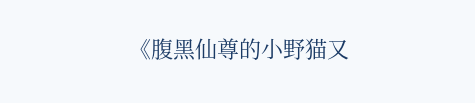《腹黑仙尊的小野猫又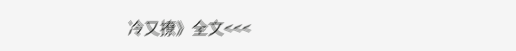冷又撩》全文<<<